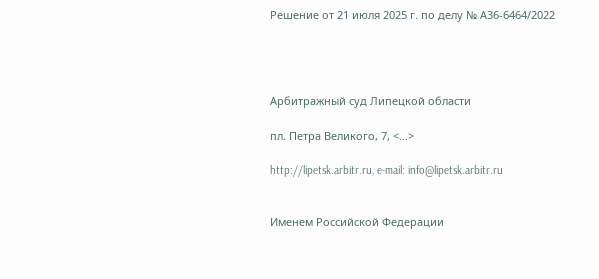Решение от 21 июля 2025 г. по делу № А36-6464/2022




Арбитражный суд Липецкой области

пл. Петра Великого, 7, <...>

http://lipetsk.arbitr.ru, e-mail: info@lipetsk.arbitr.ru


Именем Российской Федерации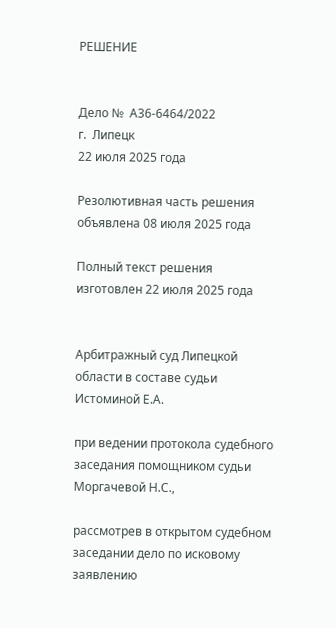РЕШЕНИЕ


Дело №  А36-6464/2022
г.  Липецк
22 июля 2025 года

Резолютивная часть решения объявлена 08 июля 2025 года

Полный текст решения изготовлен 22 июля 2025 года


Арбитражный суд Липецкой области в составе судьи Истоминой Е.А.

при ведении протокола судебного заседания помощником судьи Моргачевой Н.С.,

рассмотрев в открытом судебном заседании дело по исковому заявлению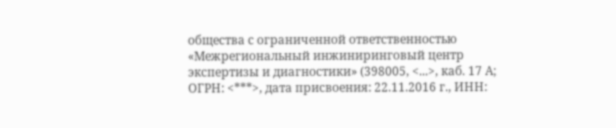общества с ограниченной ответственностью «Межрегиональный инжиниринговый центр экспертизы и диагностики» (398005, <...>, каб. 17 А; ОГРН: <***>, дата присвоения: 22.11.2016 г., ИНН: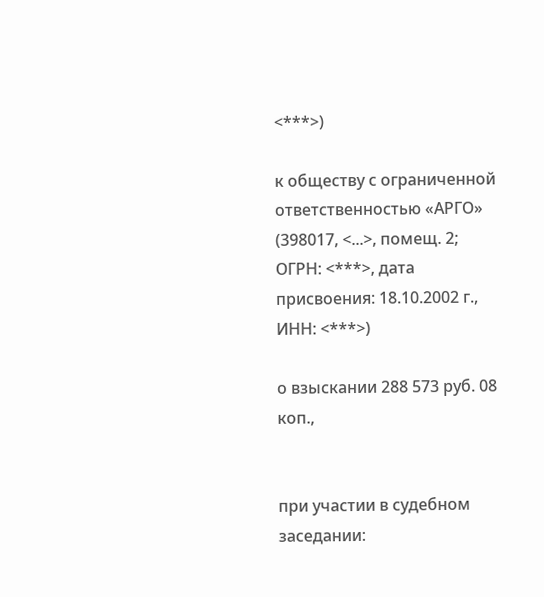<***>)

к обществу с ограниченной ответственностью «АРГО» (398017, <...>, помещ. 2; ОГРН: <***>, дата присвоения: 18.10.2002 г., ИНН: <***>)

о взыскании 288 573 руб. 08 коп.,


при участии в судебном заседании: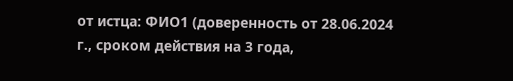от истца: ФИО1 (доверенность от 28.06.2024 г., сроком действия на 3 года,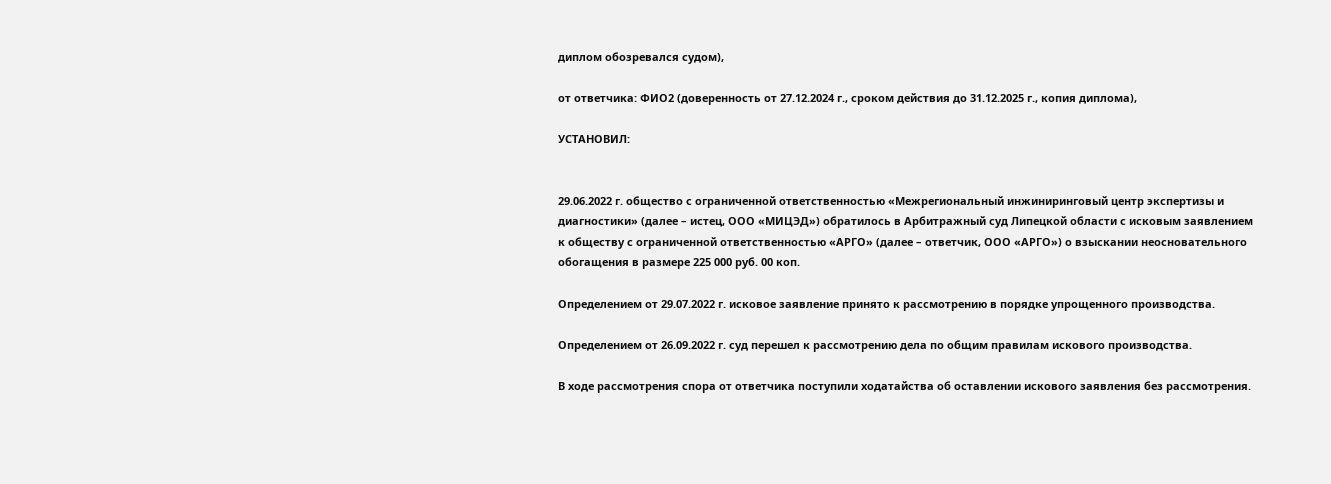диплом обозревался судом),

от ответчика: ФИО2 (доверенность от 27.12.2024 г., сроком действия до 31.12.2025 г., копия диплома),

УСТАНОВИЛ:


29.06.2022 г. общество с ограниченной ответственностью «Межрегиональный инжиниринговый центр экспертизы и диагностики» (далее – истец, ООО «МИЦЭД») обратилось в Арбитражный суд Липецкой области с исковым заявлением к обществу с ограниченной ответственностью «АРГО» (далее – ответчик, ООО «АРГО») о взыскании неосновательного обогащения в размере 225 000 руб. 00 коп.

Определением от 29.07.2022 г. исковое заявление принято к рассмотрению в порядке упрощенного производства.

Определением от 26.09.2022 г. суд перешел к рассмотрению дела по общим правилам искового производства.

В ходе рассмотрения спора от ответчика поступили ходатайства об оставлении искового заявления без рассмотрения.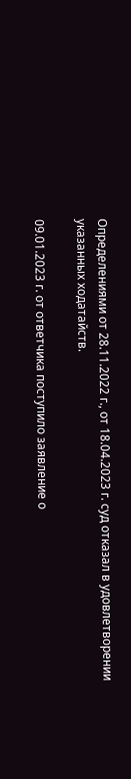Определениями от 28.11.2022 г., от 18.04.2023 г. суд отказал в удовлетворении указанных ходатайств.

09.01.2023 г. от ответчика поступило заявление о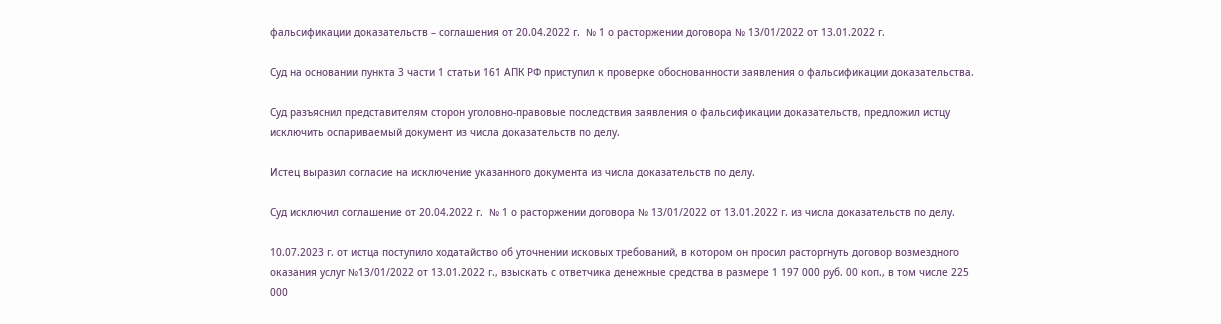фальсификации доказательств – соглашения от 20.04.2022 г.  № 1 о расторжении договора № 13/01/2022 от 13.01.2022 г.

Суд на основании пункта 3 части 1 статьи 161 АПК РФ приступил к проверке обоснованности заявления о фальсификации доказательства.

Суд разъяснил представителям сторон уголовно-правовые последствия заявления о фальсификации доказательств, предложил истцу исключить оспариваемый документ из числа доказательств по делу.

Истец выразил согласие на исключение указанного документа из числа доказательств по делу.

Суд исключил соглашение от 20.04.2022 г.  № 1 о расторжении договора № 13/01/2022 от 13.01.2022 г. из числа доказательств по делу.

10.07.2023 г. от истца поступило ходатайство об уточнении исковых требований, в котором он просил расторгнуть договор возмездного оказания услуг №13/01/2022 от 13.01.2022 г., взыскать с ответчика денежные средства в размере 1 197 000 руб. 00 коп., в том числе 225 000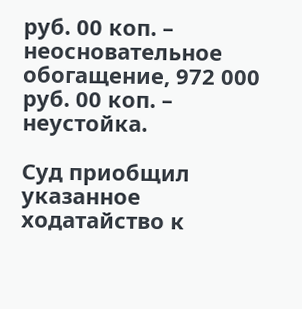руб. 00 коп. – неосновательное обогащение, 972 000 руб. 00 коп. – неустойка.

Суд приобщил указанное ходатайство к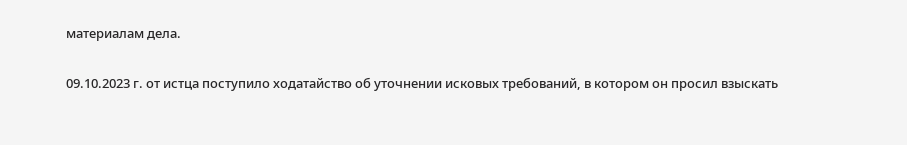материалам дела.

09.10.2023 г. от истца поступило ходатайство об уточнении исковых требований, в котором он просил взыскать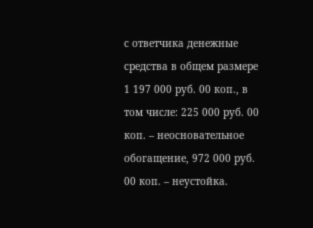с ответчика денежные средства в общем размере 1 197 000 руб. 00 коп., в том числе: 225 000 руб. 00 коп. – неосновательное обогащение, 972 000 руб. 00 коп. – неустойка.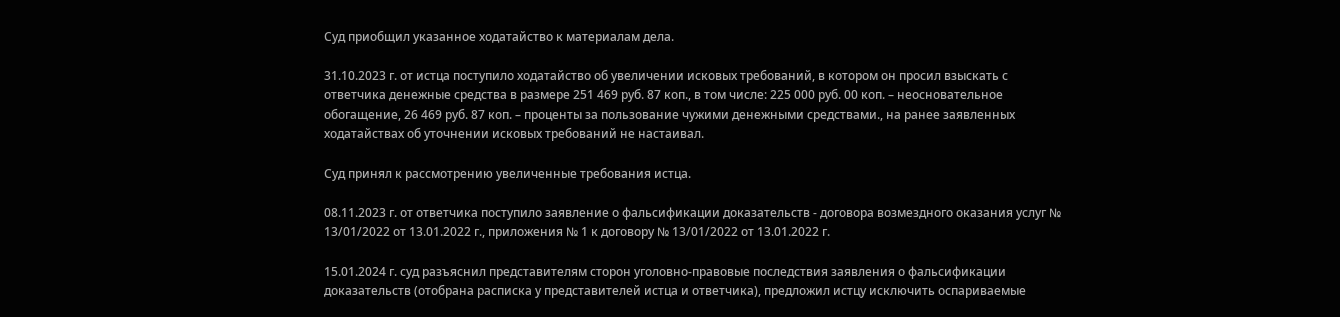Суд приобщил указанное ходатайство к материалам дела.

31.10.2023 г. от истца поступило ходатайство об увеличении исковых требований, в котором он просил взыскать с ответчика денежные средства в размере 251 469 руб. 87 коп., в том числе: 225 000 руб. 00 коп. – неосновательное обогащение, 26 469 руб. 87 коп. – проценты за пользование чужими денежными средствами., на ранее заявленных ходатайствах об уточнении исковых требований не настаивал.

Суд принял к рассмотрению увеличенные требования истца.

08.11.2023 г. от ответчика поступило заявление о фальсификации доказательств - договора возмездного оказания услуг № 13/01/2022 от 13.01.2022 г., приложения № 1 к договору № 13/01/2022 от 13.01.2022 г.

15.01.2024 г. суд разъяснил представителям сторон уголовно-правовые последствия заявления о фальсификации доказательств (отобрана расписка у представителей истца и ответчика), предложил истцу исключить оспариваемые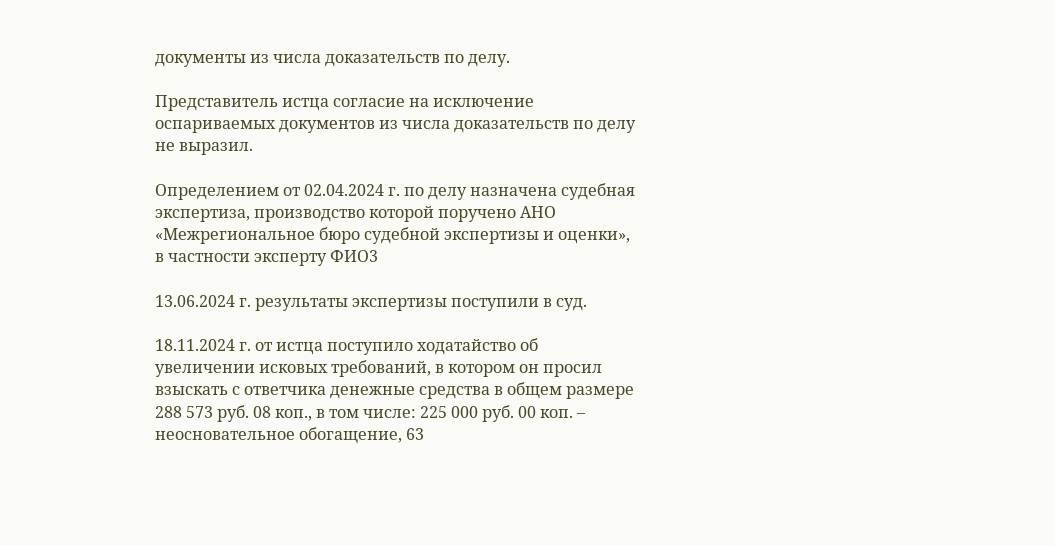документы из числа доказательств по делу.

Представитель истца согласие на исключение оспариваемых документов из числа доказательств по делу не выразил.

Определением от 02.04.2024 г. по делу назначена судебная экспертиза, производство которой поручено АНО «Межрегиональное бюро судебной экспертизы и оценки», в частности эксперту ФИО3

13.06.2024 г. результаты экспертизы поступили в суд.

18.11.2024 г. от истца поступило ходатайство об увеличении исковых требований, в котором он просил взыскать с ответчика денежные средства в общем размере 288 573 руб. 08 коп., в том числе: 225 000 руб. 00 коп. – неосновательное обогащение, 63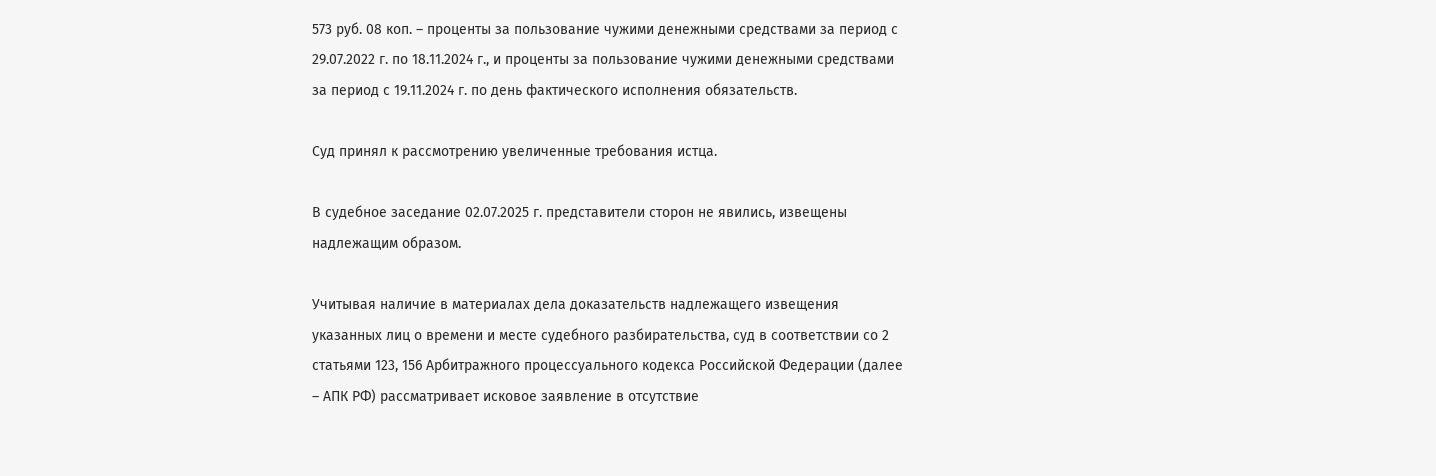573 руб. 08 коп. – проценты за пользование чужими денежными средствами за период с 29.07.2022 г. по 18.11.2024 г., и проценты за пользование чужими денежными средствами за период с 19.11.2024 г. по день фактического исполнения обязательств.

Суд принял к рассмотрению увеличенные требования истца.

В судебное заседание 02.07.2025 г. представители сторон не явились, извещены надлежащим образом.

Учитывая наличие в материалах дела доказательств надлежащего извещения указанных лиц о времени и месте судебного разбирательства, суд в соответствии со 2 статьями 123, 156 Арбитражного процессуального кодекса Российской Федерации (далее – АПК РФ) рассматривает исковое заявление в отсутствие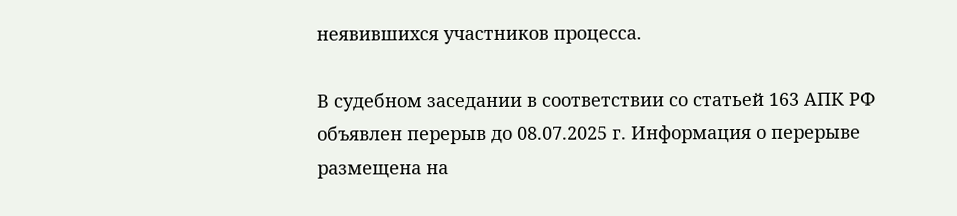неявившихся участников процесса.

В судебном заседании в соответствии со статьей 163 АПК РФ объявлен перерыв до 08.07.2025 г. Информация о перерыве размещена на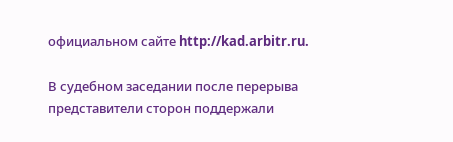официальном сайте http://kad.arbitr.ru.

В судебном заседании после перерыва представители сторон поддержали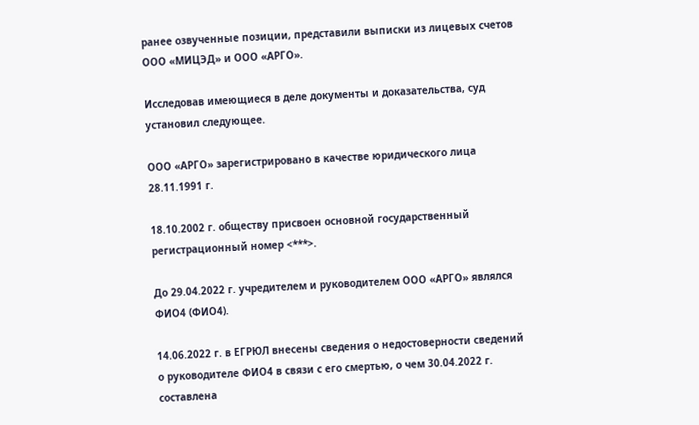ранее озвученные позиции, представили выписки из лицевых счетов ООО «МИЦЭД» и ООО «АРГО».

Исследовав имеющиеся в деле документы и доказательства, суд установил следующее.

ООО «АРГО» зарегистрировано в качестве юридического лица 28.11.1991 г.

18.10.2002 г. обществу присвоен основной государственный регистрационный номер <***>.

До 29.04.2022 г. учредителем и руководителем ООО «АРГО» являлся ФИО4 (ФИО4).

14.06.2022 г. в ЕГРЮЛ внесены сведения о недостоверности сведений о руководителе ФИО4 в связи с его смертью, о чем 30.04.2022 г. составлена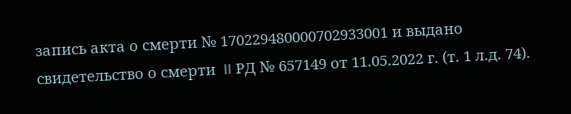запись акта о смерти № 170229480000702933001 и выдано свидетельство о смерти  II РД № 657149 от 11.05.2022 г. (т. 1 л.д. 74).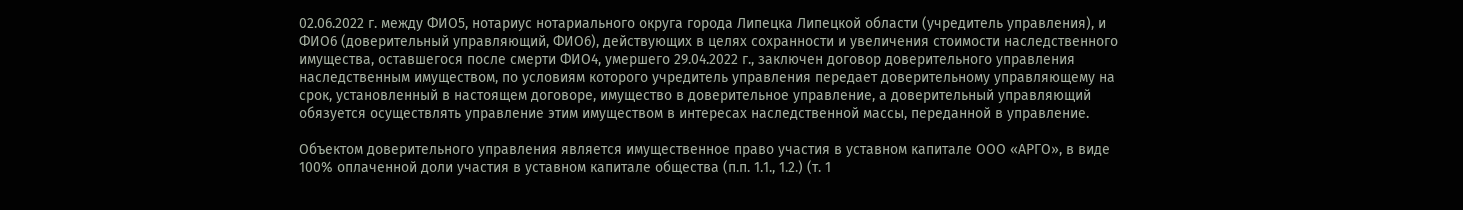02.06.2022 г. между ФИО5, нотариус нотариального округа города Липецка Липецкой области (учредитель управления), и ФИО6 (доверительный управляющий, ФИО6), действующих в целях сохранности и увеличения стоимости наследственного имущества, оставшегося после смерти ФИО4, умершего 29.04.2022 г., заключен договор доверительного управления наследственным имуществом, по условиям которого учредитель управления передает доверительному управляющему на срок, установленный в настоящем договоре, имущество в доверительное управление, а доверительный управляющий обязуется осуществлять управление этим имуществом в интересах наследственной массы, переданной в управление.

Объектом доверительного управления является имущественное право участия в уставном капитале ООО «АРГО», в виде 100% оплаченной доли участия в уставном капитале общества (п.п. 1.1., 1.2.) (т. 1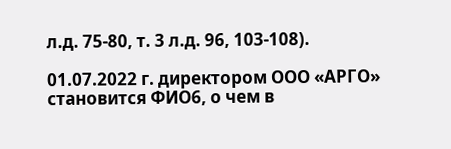л.д. 75-80, т. 3 л.д. 96, 103-108).

01.07.2022 г. директором ООО «АРГО» становится ФИО6, о чем в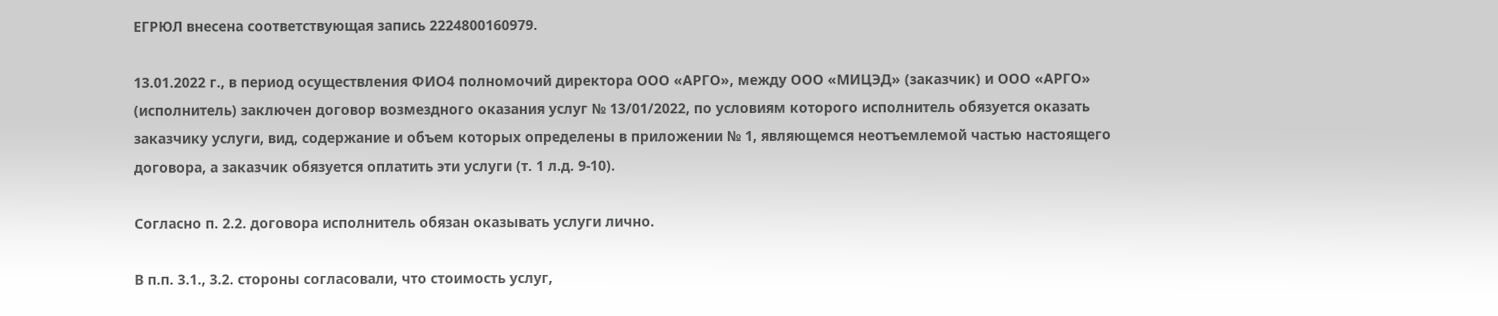ЕГРЮЛ внесена соответствующая запись 2224800160979.

13.01.2022 г., в период осуществления ФИО4 полномочий директора ООО «АРГО», между ООО «МИЦЭД» (заказчик) и ООО «АРГО» (исполнитель) заключен договор возмездного оказания услуг № 13/01/2022, по условиям которого исполнитель обязуется оказать заказчику услуги, вид, содержание и объем которых определены в приложении № 1, являющемся неотъемлемой частью настоящего договора, а заказчик обязуется оплатить эти услуги (т. 1 л.д. 9-10).

Согласно п. 2.2. договора исполнитель обязан оказывать услуги лично.

В п.п. 3.1., 3.2. стороны согласовали, что стоимость услуг,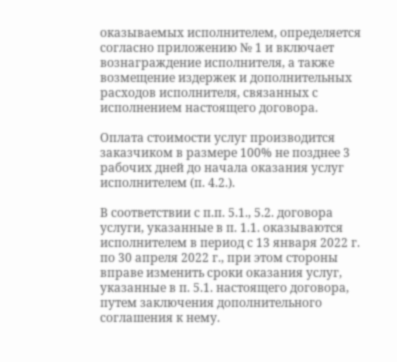оказываемых исполнителем, определяется согласно приложению № 1 и включает вознаграждение исполнителя, а также возмещение издержек и дополнительных расходов исполнителя, связанных с исполнением настоящего договора.

Оплата стоимости услуг производится заказчиком в размере 100% не позднее 3 рабочих дней до начала оказания услуг исполнителем (п. 4.2.).

В соответствии с п.п. 5.1., 5.2. договора услуги, указанные в п. 1.1. оказываются исполнителем в период с 13 января 2022 г. по 30 апреля 2022 г., при этом стороны вправе изменить сроки оказания услуг, указанные в п. 5.1. настоящего договора, путем заключения дополнительного соглашения к нему.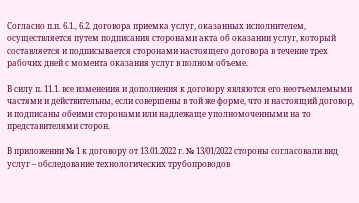Согласно п.п. 6.1., 6.2. договора приемка услуг, оказанных исполнителем, осуществляется путем подписания сторонами акта об оказании услуг, который составляется и подписывается сторонами настоящего договора в течение трех рабочих дней с момента оказания услуг в полном объеме.

В силу п. 11.1. все изменения и дополнения к договору являются его неотъемлемыми частями и действительны, если совершены в той же форме, что и настоящий договор, и подписаны обеими сторонами или надлежаще уполномоченными на то представителями сторон.

В приложении № 1 к договору от 13.01.2022 г. № 13/01/2022 стороны согласовали вид услуг – обследование технологических трубопроводов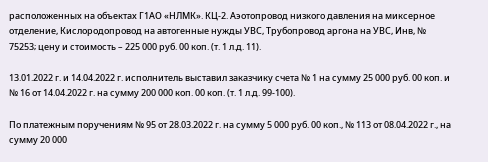расположенных на объектах Г1АО «НЛМК». КЦ-2. Аэотопровод низкого давления на миксерное отделение, Кислородопровод на автогенные нужды УВС, Трубопровод аргона на УВС, Инв, № 75253; цену и стоимость – 225 000 руб. 00 коп. (т. 1 л.д. 11).

13.01.2022 г. и 14.04.2022 г. исполнитель выставил заказчику счета № 1 на сумму 25 000 руб. 00 коп. и № 16 от 14.04.2022 г. на сумму 200 000 коп. 00 коп. (т. 1 л.д. 99-100).

По платежным поручениям № 95 от 28.03.2022 г. на сумму 5 000 руб. 00 коп., № 113 от 08.04.2022 г., на сумму 20 000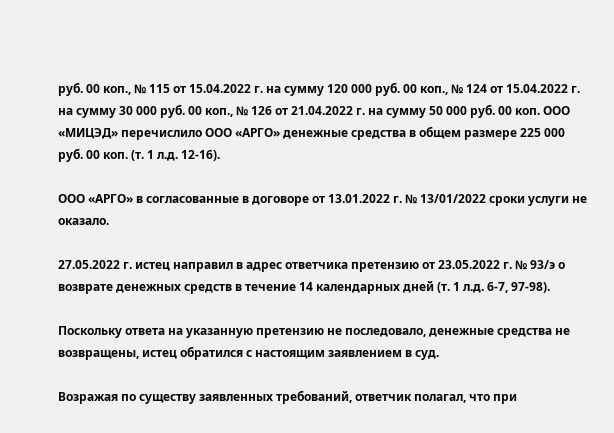руб. 00 коп., № 115 от 15.04.2022 г. на сумму 120 000 руб. 00 коп., № 124 от 15.04.2022 г. на сумму 30 000 руб. 00 коп., № 126 от 21.04.2022 г. на сумму 50 000 руб. 00 коп. ООО «МИЦЭД» перечислило ООО «АРГО» денежные средства в общем размере 225 000 руб. 00 коп. (т. 1 л.д. 12-16).

ООО «АРГО» в согласованные в договоре от 13.01.2022 г. № 13/01/2022 сроки услуги не оказало.

27.05.2022 г. истец направил в адрес ответчика претензию от 23.05.2022 г. № 93/э о возврате денежных средств в течение 14 календарных дней (т. 1 л.д. 6-7, 97-98).

Поскольку ответа на указанную претензию не последовало, денежные средства не возвращены, истец обратился с настоящим заявлением в суд.

Возражая по существу заявленных требований, ответчик полагал, что при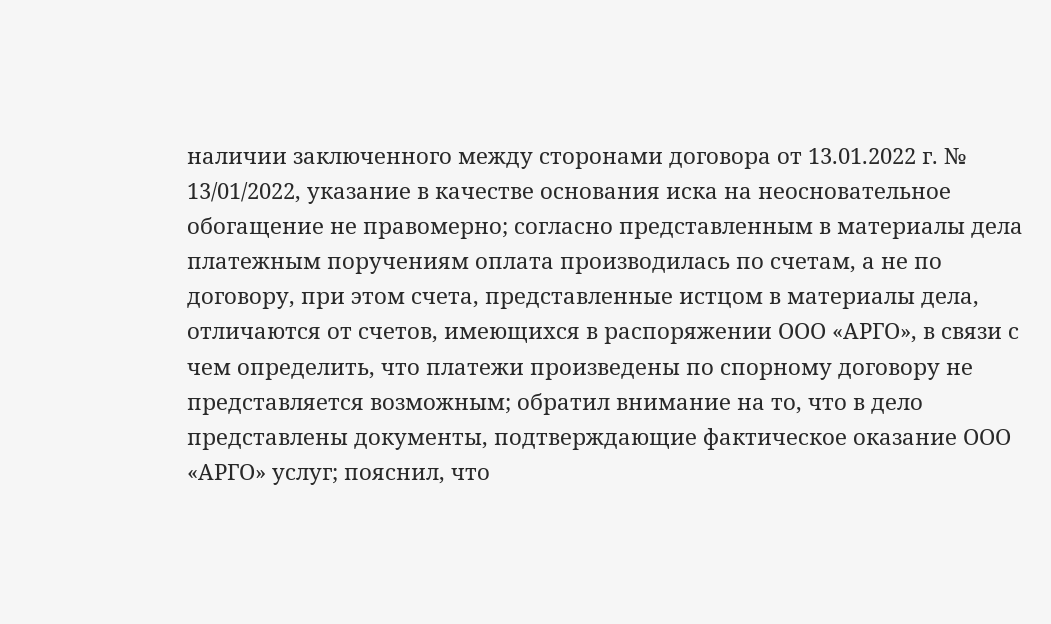наличии заключенного между сторонами договора от 13.01.2022 г. № 13/01/2022, указание в качестве основания иска на неосновательное обогащение не правомерно; согласно представленным в материалы дела платежным поручениям оплата производилась по счетам, а не по договору, при этом счета, представленные истцом в материалы дела, отличаются от счетов, имеющихся в распоряжении ООО «АРГО», в связи с чем определить, что платежи произведены по спорному договору не представляется возможным; обратил внимание на то, что в дело представлены документы, подтверждающие фактическое оказание ООО «АРГО» услуг; пояснил, что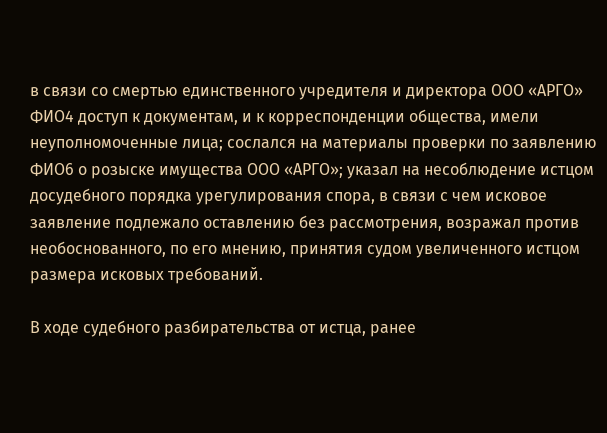в связи со смертью единственного учредителя и директора ООО «АРГО» ФИО4 доступ к документам, и к корреспонденции общества, имели неуполномоченные лица; сослался на материалы проверки по заявлению ФИО6 о розыске имущества ООО «АРГО»; указал на несоблюдение истцом досудебного порядка урегулирования спора, в связи с чем исковое заявление подлежало оставлению без рассмотрения, возражал против необоснованного, по его мнению, принятия судом увеличенного истцом размера исковых требований.

В ходе судебного разбирательства от истца, ранее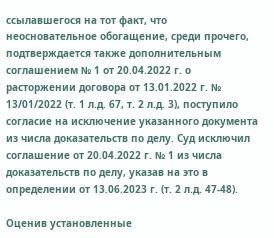ссылавшегося на тот факт, что  неосновательное обогащение, среди прочего, подтверждается также дополнительным соглашением № 1 от 20.04.2022 г. о расторжении договора от 13.01.2022 г. № 13/01/2022 (т. 1 л.д. 67, т. 2 л.д. 3), поступило согласие на исключение указанного документа из числа доказательств по делу. Суд исключил соглашение от 20.04.2022 г. № 1 из числа доказательств по делу, указав на это в определении от 13.06.2023 г. (т. 2 л.д. 47-48).

Оценив установленные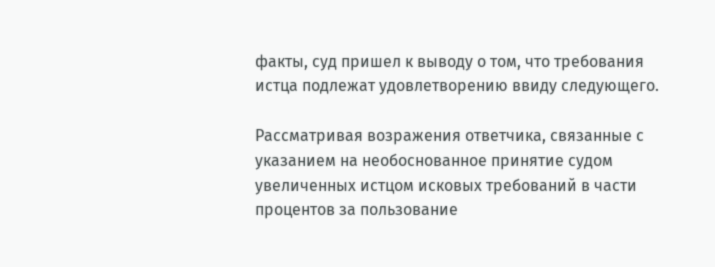факты, суд пришел к выводу о том, что требования истца подлежат удовлетворению ввиду следующего.

Рассматривая возражения ответчика, связанные с указанием на необоснованное принятие судом увеличенных истцом исковых требований в части процентов за пользование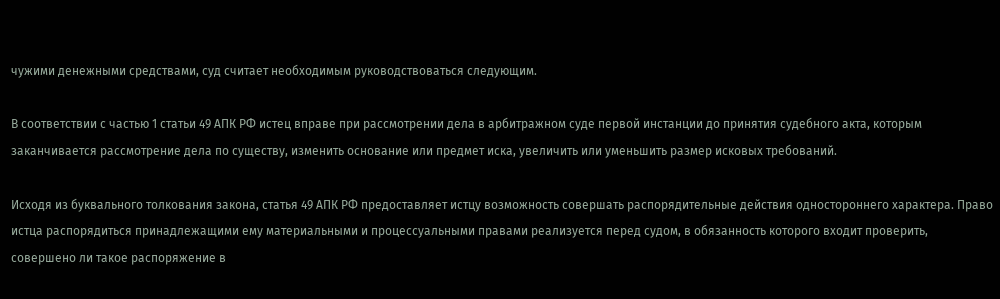чужими денежными средствами, суд считает необходимым руководствоваться следующим.

В соответствии с частью 1 статьи 49 АПК РФ истец вправе при рассмотрении дела в арбитражном суде первой инстанции до принятия судебного акта, которым заканчивается рассмотрение дела по существу, изменить основание или предмет иска, увеличить или уменьшить размер исковых требований.

Исходя из буквального толкования закона, статья 49 АПК РФ предоставляет истцу возможность совершать распорядительные действия одностороннего характера. Право истца распорядиться принадлежащими ему материальными и процессуальными правами реализуется перед судом, в обязанность которого входит проверить, совершено ли такое распоряжение в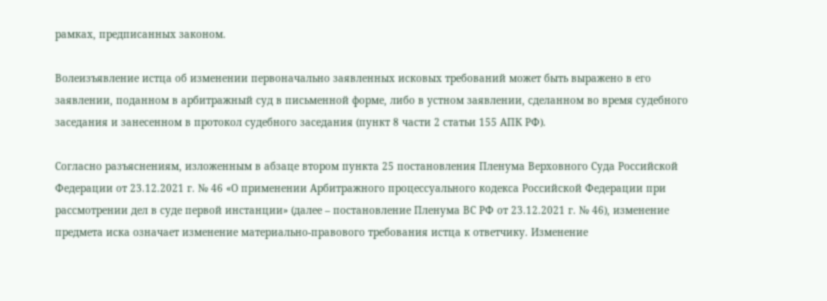рамках, предписанных законом.

Волеизъявление истца об изменении первоначально заявленных исковых требований может быть выражено в его заявлении, поданном в арбитражный суд в письменной форме, либо в устном заявлении, сделанном во время судебного заседания и занесенном в протокол судебного заседания (пункт 8 части 2 статьи 155 АПК РФ).

Согласно разъяснениям, изложенным в абзаце втором пункта 25 постановления Пленума Верховного Суда Российской Федерации от 23.12.2021 г. № 46 «О применении Арбитражного процессуального кодекса Российской Федерации при рассмотрении дел в суде первой инстанции» (далее – постановление Пленума ВС РФ от 23.12.2021 г. № 46), изменение предмета иска означает изменение материально-правового требования истца к ответчику. Изменение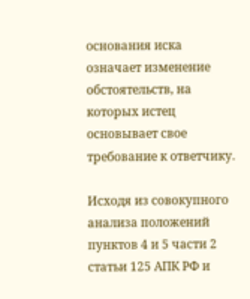основания иска означает изменение обстоятельств, на которых истец основывает свое требование к ответчику.

Исходя из совокупного анализа положений пунктов 4 и 5 части 2 статьи 125 АПК РФ и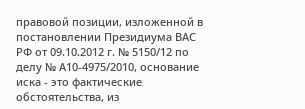правовой позиции, изложенной в постановлении Президиума ВАС РФ от 09.10.2012 г. № 5150/12 по делу № А10-4975/2010, основание иска - это фактические обстоятельства, из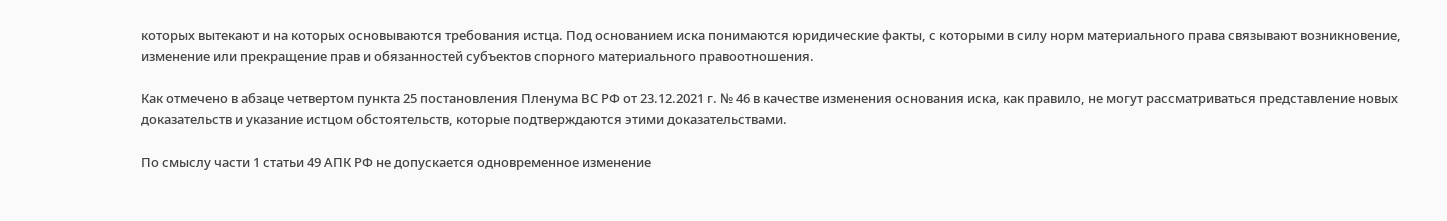которых вытекают и на которых основываются требования истца. Под основанием иска понимаются юридические факты, с которыми в силу норм материального права связывают возникновение, изменение или прекращение прав и обязанностей субъектов спорного материального правоотношения.

Как отмечено в абзаце четвертом пункта 25 постановления Пленума ВС РФ от 23.12.2021 г. № 46 в качестве изменения основания иска, как правило, не могут рассматриваться представление новых доказательств и указание истцом обстоятельств, которые подтверждаются этими доказательствами.

По смыслу части 1 статьи 49 АПК РФ не допускается одновременное изменение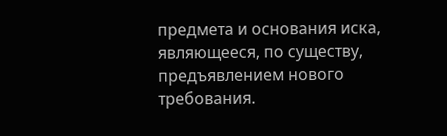предмета и основания иска, являющееся, по существу, предъявлением нового требования.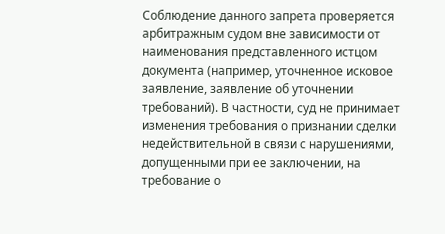Соблюдение данного запрета проверяется арбитражным судом вне зависимости от наименования представленного истцом документа (например, уточненное исковое заявление, заявление об уточнении требований). В частности, суд не принимает изменения требования о признании сделки недействительной в связи с нарушениями, допущенными при ее заключении, на требование о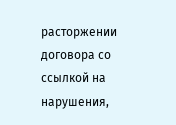расторжении договора со ссылкой на нарушения,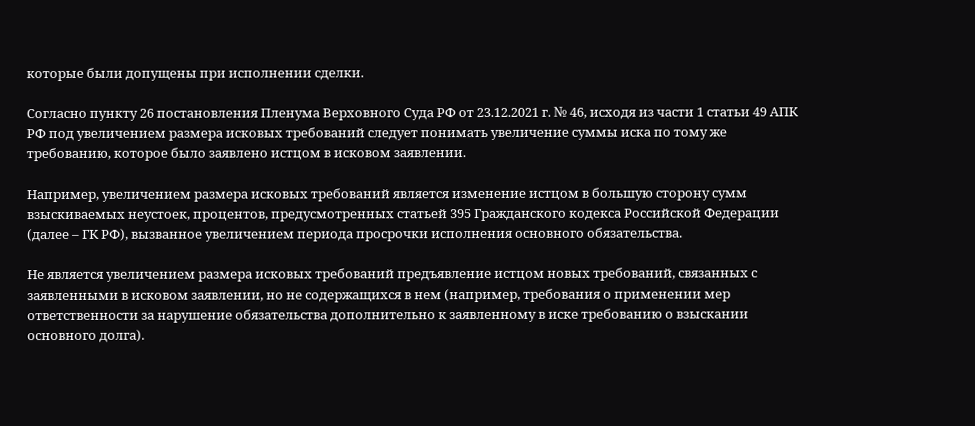которые были допущены при исполнении сделки.

Согласно пункту 26 постановления Пленума Верховного Суда РФ от 23.12.2021 г. № 46, исходя из части 1 статьи 49 АПК РФ под увеличением размера исковых требований следует понимать увеличение суммы иска по тому же требованию, которое было заявлено истцом в исковом заявлении.

Например, увеличением размера исковых требований является изменение истцом в большую сторону сумм взыскиваемых неустоек, процентов, предусмотренных статьей 395 Гражданского кодекса Российской Федерации (далее – ГК РФ), вызванное увеличением периода просрочки исполнения основного обязательства.

Не является увеличением размера исковых требований предъявление истцом новых требований, связанных с заявленными в исковом заявлении, но не содержащихся в нем (например, требования о применении мер ответственности за нарушение обязательства дополнительно к заявленному в иске требованию о взыскании основного долга).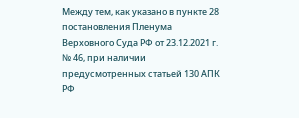Между тем, как указано в пункте 28 постановления Пленума Верховного Суда РФ от 23.12.2021 г. № 46, при наличии предусмотренных статьей 130 АПК РФ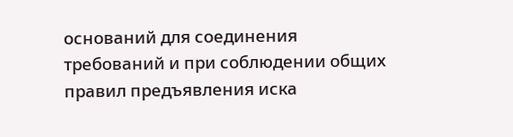оснований для соединения требований и при соблюдении общих правил предъявления иска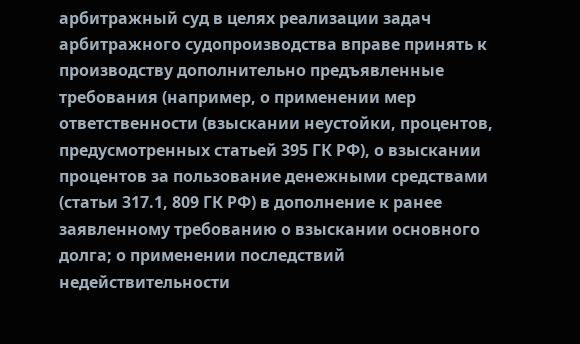арбитражный суд в целях реализации задач арбитражного судопроизводства вправе принять к производству дополнительно предъявленные требования (например, о применении мер ответственности (взыскании неустойки, процентов, предусмотренных статьей 395 ГК РФ), о взыскании процентов за пользование денежными средствами (статьи 317.1, 809 ГК РФ) в дополнение к ранее заявленному требованию о взыскании основного долга; о применении последствий недействительности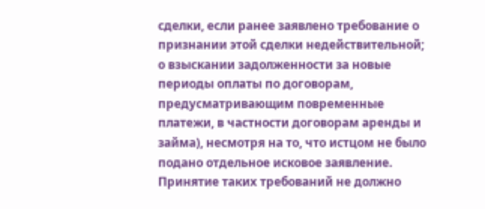сделки, если ранее заявлено требование о признании этой сделки недействительной; о взыскании задолженности за новые периоды оплаты по договорам, предусматривающим повременные платежи, в частности договорам аренды и займа), несмотря на то, что истцом не было подано отдельное исковое заявление. Принятие таких требований не должно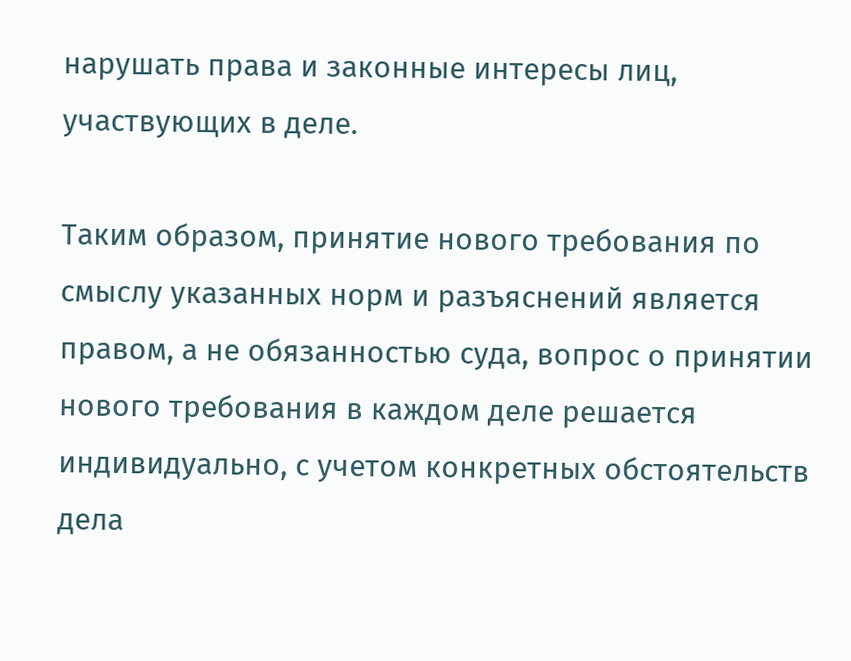нарушать права и законные интересы лиц, участвующих в деле.

Таким образом, принятие нового требования по смыслу указанных норм и разъяснений является правом, а не обязанностью суда, вопрос о принятии нового требования в каждом деле решается индивидуально, с учетом конкретных обстоятельств дела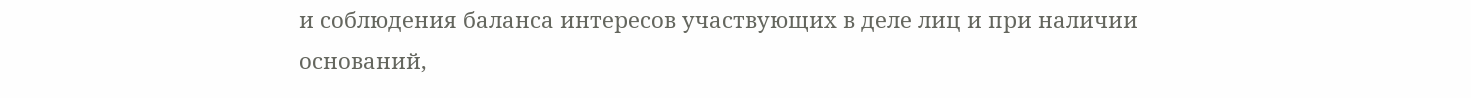и соблюдения баланса интересов участвующих в деле лиц и при наличии оснований,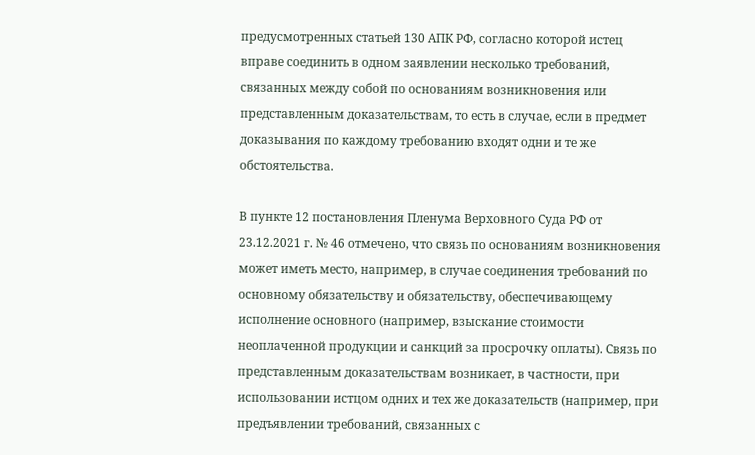предусмотренных статьей 130 АПК РФ, согласно которой истец вправе соединить в одном заявлении несколько требований, связанных между собой по основаниям возникновения или представленным доказательствам, то есть в случае, если в предмет доказывания по каждому требованию входят одни и те же обстоятельства.

В пункте 12 постановления Пленума Верховного Суда РФ от 23.12.2021 г. № 46 отмечено, что связь по основаниям возникновения может иметь место, например, в случае соединения требований по основному обязательству и обязательству, обеспечивающему исполнение основного (например, взыскание стоимости неоплаченной продукции и санкций за просрочку оплаты). Связь по представленным доказательствам возникает, в частности, при использовании истцом одних и тех же доказательств (например, при предъявлении требований, связанных с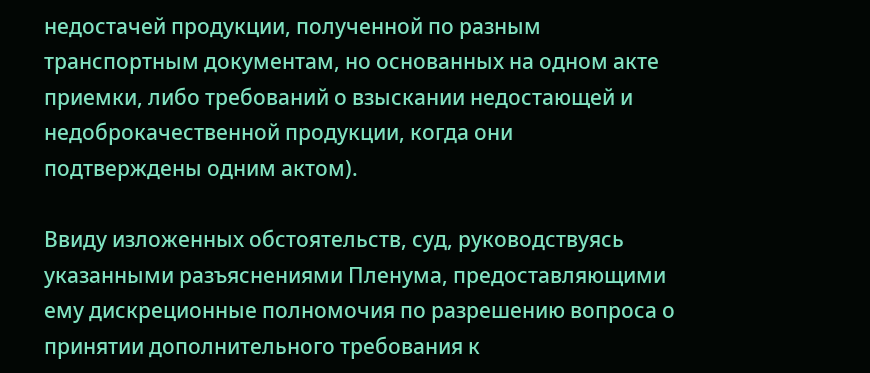недостачей продукции, полученной по разным транспортным документам, но основанных на одном акте приемки, либо требований о взыскании недостающей и недоброкачественной продукции, когда они подтверждены одним актом).

Ввиду изложенных обстоятельств, суд, руководствуясь указанными разъяснениями Пленума, предоставляющими ему дискреционные полномочия по разрешению вопроса о принятии дополнительного требования к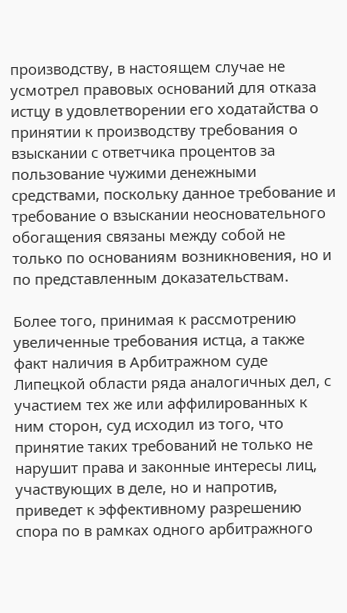производству, в настоящем случае не усмотрел правовых оснований для отказа истцу в удовлетворении его ходатайства о принятии к производству требования о взыскании с ответчика процентов за пользование чужими денежными средствами, поскольку данное требование и требование о взыскании неосновательного обогащения связаны между собой не только по основаниям возникновения, но и по представленным доказательствам.

Более того, принимая к рассмотрению увеличенные требования истца, а также факт наличия в Арбитражном суде Липецкой области ряда аналогичных дел, с участием тех же или аффилированных к ним сторон, суд исходил из того, что принятие таких требований не только не нарушит права и законные интересы лиц, участвующих в деле, но и напротив, приведет к эффективному разрешению спора по в рамках одного арбитражного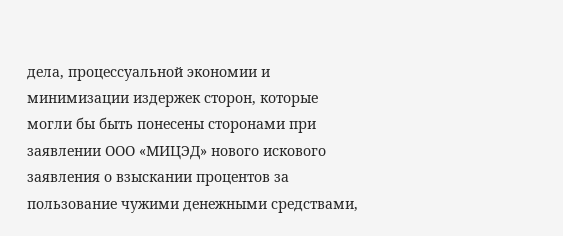дела, процессуальной экономии и минимизации издержек сторон, которые могли бы быть понесены сторонами при заявлении ООО «МИЦЭД» нового искового заявления о взыскании процентов за пользование чужими денежными средствами,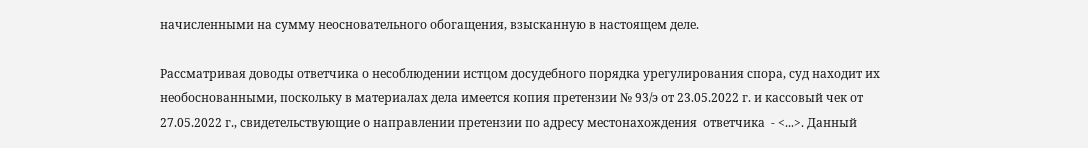начисленными на сумму неосновательного обогащения, взысканную в настоящем деле.

Рассматривая доводы ответчика о несоблюдении истцом досудебного порядка урегулирования спора, суд находит их необоснованными, поскольку в материалах дела имеется копия претензии № 93/э от 23.05.2022 г. и кассовый чек от 27.05.2022 г., свидетельствующие о направлении претензии по адресу местонахождения  ответчика  - <...>. Данный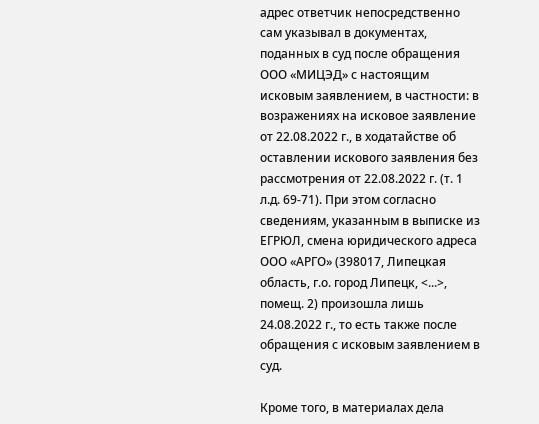адрес ответчик непосредственно сам указывал в документах, поданных в суд после обращения ООО «МИЦЭД» с настоящим исковым заявлением, в частности: в возражениях на исковое заявление от 22.08.2022 г., в ходатайстве об оставлении искового заявления без рассмотрения от 22.08.2022 г. (т. 1 л.д. 69-71). При этом согласно сведениям, указанным в выписке из ЕГРЮЛ, смена юридического адреса ООО «АРГО» (398017, Липецкая область, г.о. город Липецк, <...>, помещ. 2) произошла лишь 24.08.2022 г., то есть также после обращения с исковым заявлением в суд.

Кроме того, в материалах дела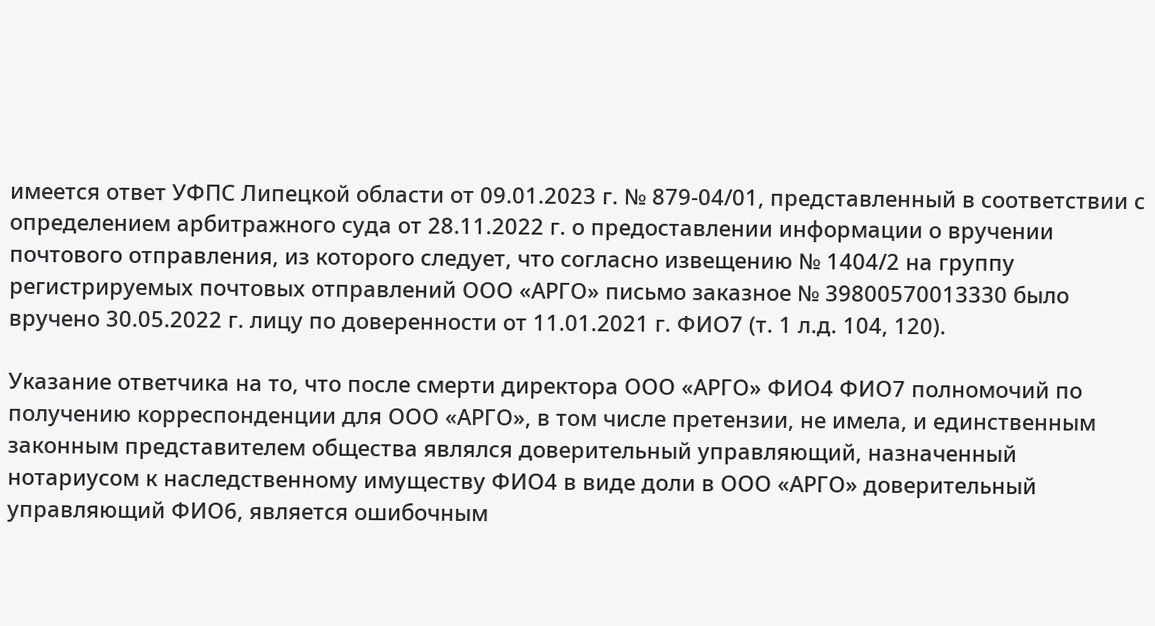имеется ответ УФПС Липецкой области от 09.01.2023 г. № 879-04/01, представленный в соответствии с определением арбитражного суда от 28.11.2022 г. о предоставлении информации о вручении почтового отправления, из которого следует, что согласно извещению № 1404/2 на группу регистрируемых почтовых отправлений ООО «АРГО» письмо заказное № 39800570013330 было вручено 30.05.2022 г. лицу по доверенности от 11.01.2021 г. ФИО7 (т. 1 л.д. 104, 120).

Указание ответчика на то, что после смерти директора ООО «АРГО» ФИО4 ФИО7 полномочий по получению корреспонденции для ООО «АРГО», в том числе претензии, не имела, и единственным законным представителем общества являлся доверительный управляющий, назначенный нотариусом к наследственному имуществу ФИО4 в виде доли в ООО «АРГО» доверительный управляющий ФИО6, является ошибочным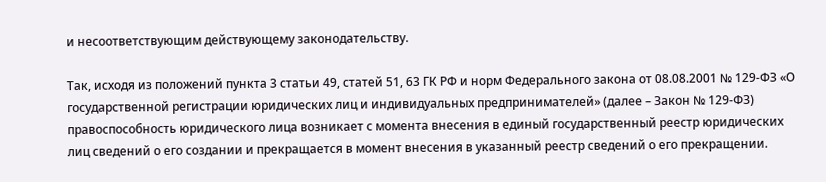и несоответствующим действующему законодательству.

Так, исходя из положений пункта 3 статьи 49, статей 51, 63 ГК РФ и норм Федерального закона от 08.08.2001 № 129-ФЗ «О государственной регистрации юридических лиц и индивидуальных предпринимателей» (далее – Закон № 129-ФЗ) правоспособность юридического лица возникает с момента внесения в единый государственный реестр юридических лиц сведений о его создании и прекращается в момент внесения в указанный реестр сведений о его прекращении.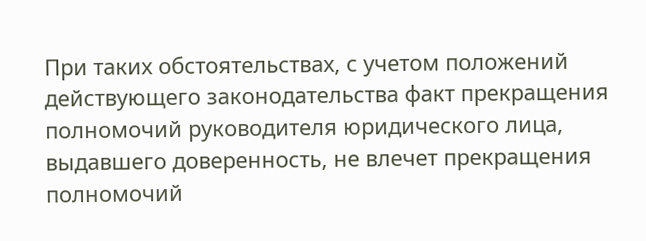При таких обстоятельствах, с учетом положений действующего законодательства факт прекращения полномочий руководителя юридического лица, выдавшего доверенность, не влечет прекращения полномочий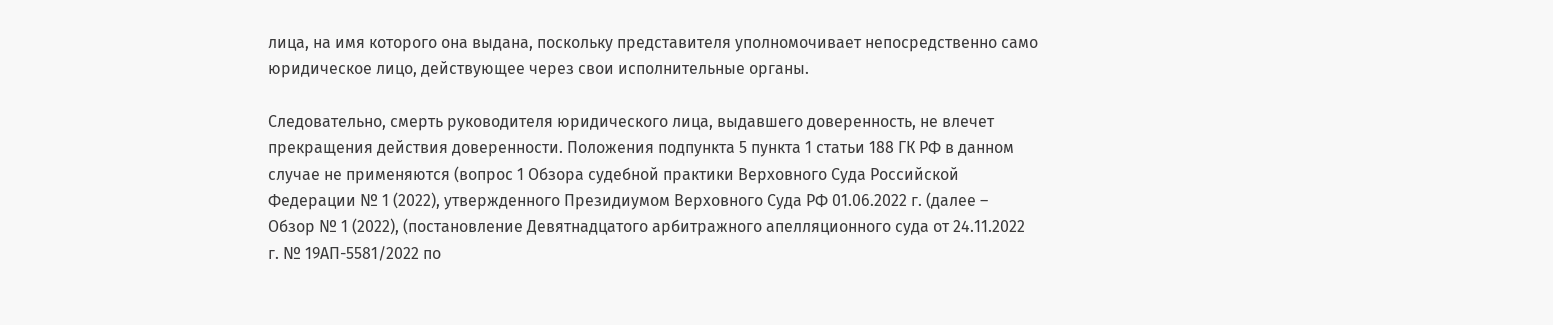лица, на имя которого она выдана, поскольку представителя уполномочивает непосредственно само юридическое лицо, действующее через свои исполнительные органы.

Следовательно, смерть руководителя юридического лица, выдавшего доверенность, не влечет прекращения действия доверенности. Положения подпункта 5 пункта 1 статьи 188 ГК РФ в данном случае не применяются (вопрос 1 Обзора судебной практики Верховного Суда Российской Федерации № 1 (2022), утвержденного Президиумом Верховного Суда РФ 01.06.2022 г. (далее – Обзор № 1 (2022), (постановление Девятнадцатого арбитражного апелляционного суда от 24.11.2022 г. № 19АП-5581/2022 по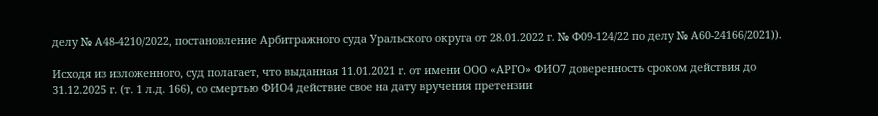делу № А48-4210/2022, постановление Арбитражного суда Уральского округа от 28.01.2022 г. № Ф09-124/22 по делу № А60-24166/2021)).

Исходя из изложенного, суд полагает, что выданная 11.01.2021 г. от имени ООО «АРГО» ФИО7 доверенность сроком действия до 31.12.2025 г. (т. 1 л.д. 166), со смертью ФИО4 действие свое на дату вручения претензии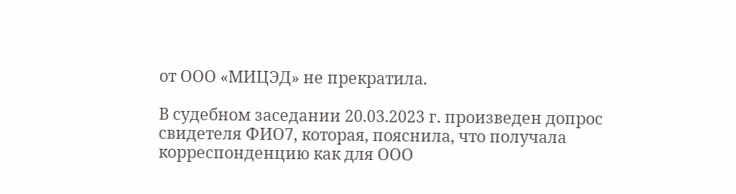от ООО «МИЦЭД» не прекратила.

В судебном заседании 20.03.2023 г. произведен допрос свидетеля ФИО7, которая, пояснила, что получала корреспонденцию как для ООО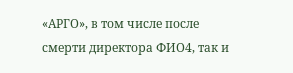«АРГО», в том числе после смерти директора ФИО4, так и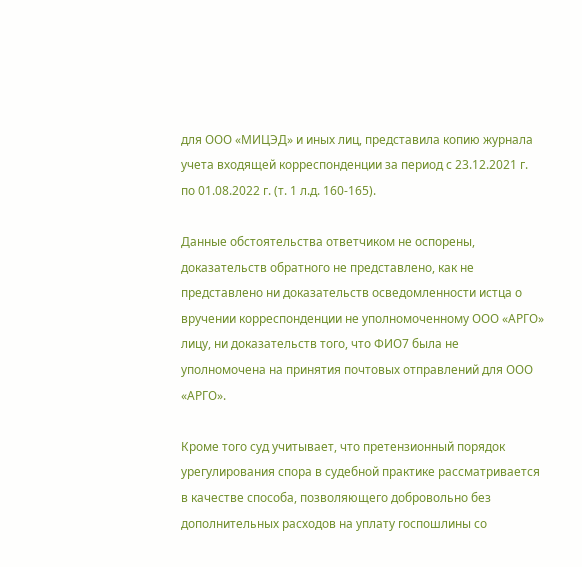для ООО «МИЦЭД» и иных лиц, представила копию журнала учета входящей корреспонденции за период с 23.12.2021 г. по 01.08.2022 г. (т. 1 л.д. 160-165).

Данные обстоятельства ответчиком не оспорены, доказательств обратного не представлено, как не представлено ни доказательств осведомленности истца о вручении корреспонденции не уполномоченному ООО «АРГО» лицу, ни доказательств того, что ФИО7 была не уполномочена на принятия почтовых отправлений для ООО «АРГО».

Кроме того суд учитывает, что претензионный порядок урегулирования спора в судебной практике рассматривается в качестве способа, позволяющего добровольно без дополнительных расходов на уплату госпошлины со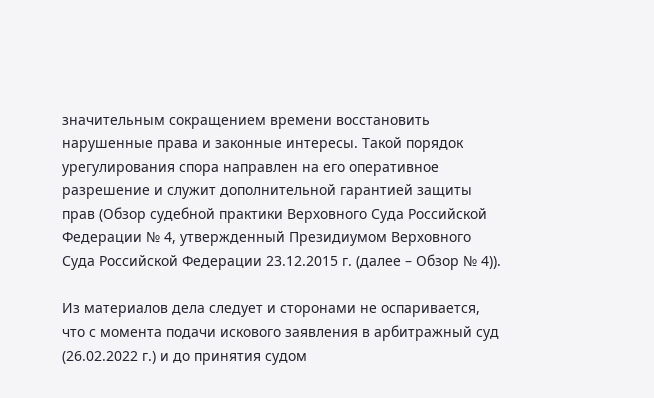значительным сокращением времени восстановить нарушенные права и законные интересы. Такой порядок урегулирования спора направлен на его оперативное разрешение и служит дополнительной гарантией защиты прав (Обзор судебной практики Верховного Суда Российской Федерации № 4, утвержденный Президиумом Верховного Суда Российской Федерации 23.12.2015 г. (далее – Обзор № 4)).

Из материалов дела следует и сторонами не оспаривается, что с момента подачи искового заявления в арбитражный суд (26.02.2022 г.) и до принятия судом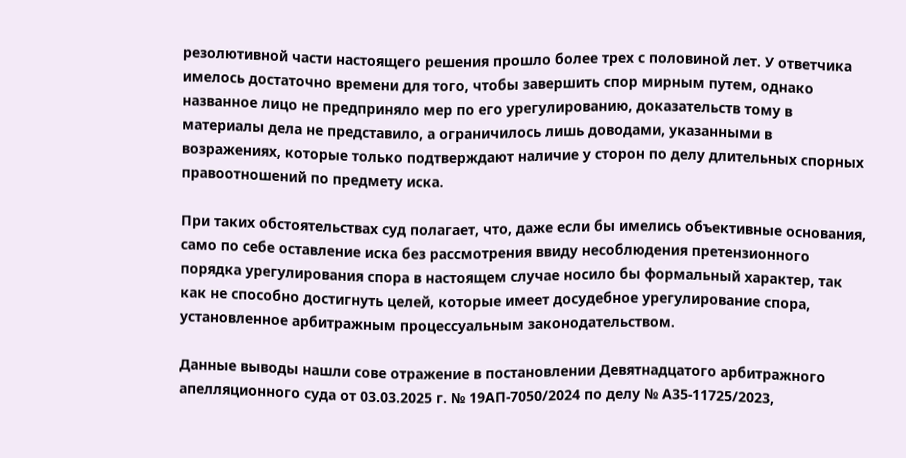резолютивной части настоящего решения прошло более трех с половиной лет. У ответчика имелось достаточно времени для того, чтобы завершить спор мирным путем, однако названное лицо не предприняло мер по его урегулированию, доказательств тому в материалы дела не представило, а ограничилось лишь доводами, указанными в возражениях, которые только подтверждают наличие у сторон по делу длительных спорных правоотношений по предмету иска.

При таких обстоятельствах суд полагает, что, даже если бы имелись объективные основания, само по себе оставление иска без рассмотрения ввиду несоблюдения претензионного порядка урегулирования спора в настоящем случае носило бы формальный характер, так как не способно достигнуть целей, которые имеет досудебное урегулирование спора, установленное арбитражным процессуальным законодательством.

Данные выводы нашли сове отражение в постановлении Девятнадцатого арбитражного апелляционного суда от 03.03.2025 г. № 19АП-7050/2024 по делу № А35-11725/2023,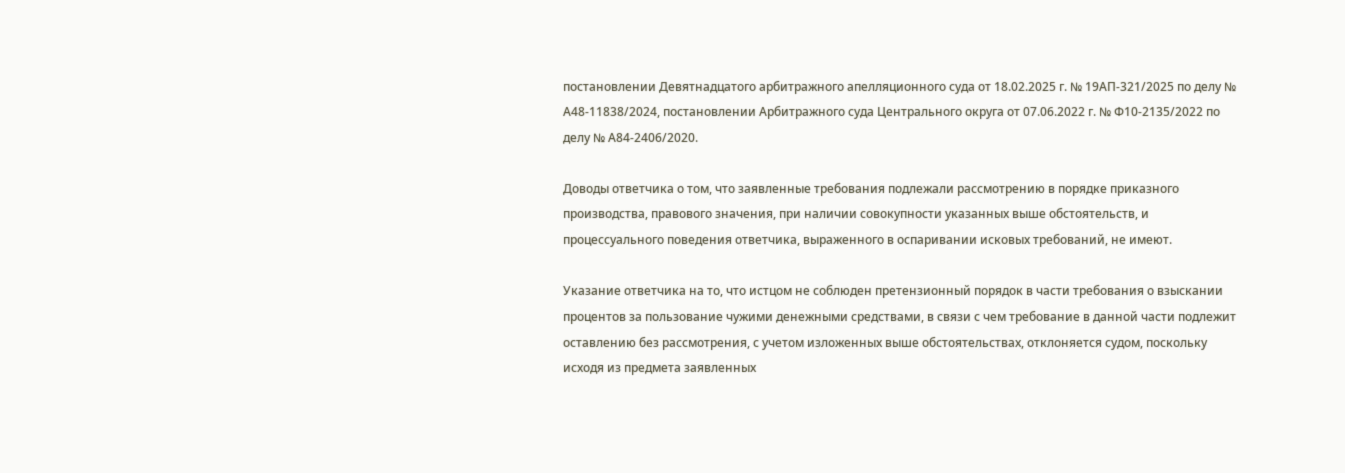постановлении Девятнадцатого арбитражного апелляционного суда от 18.02.2025 г. № 19АП-321/2025 по делу № А48-11838/2024, постановлении Арбитражного суда Центрального округа от 07.06.2022 г. № Ф10-2135/2022 по делу № А84-2406/2020.

Доводы ответчика о том, что заявленные требования подлежали рассмотрению в порядке приказного производства, правового значения, при наличии совокупности указанных выше обстоятельств, и процессуального поведения ответчика, выраженного в оспаривании исковых требований, не имеют.

Указание ответчика на то, что истцом не соблюден претензионный порядок в части требования о взыскании процентов за пользование чужими денежными средствами, в связи с чем требование в данной части подлежит оставлению без рассмотрения, с учетом изложенных выше обстоятельствах, отклоняется судом, поскольку исходя из предмета заявленных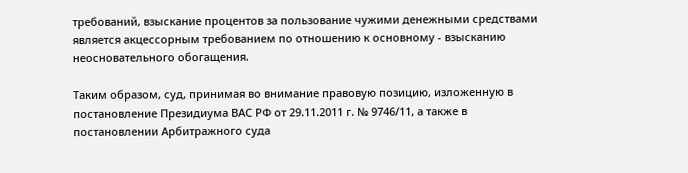требований, взыскание процентов за пользование чужими денежными средствами является акцессорным требованием по отношению к основному - взысканию неосновательного обогащения.

Таким образом, суд, принимая во внимание правовую позицию, изложенную в постановление Президиума ВАС РФ от 29.11.2011 г. № 9746/11, а также в постановлении Арбитражного суда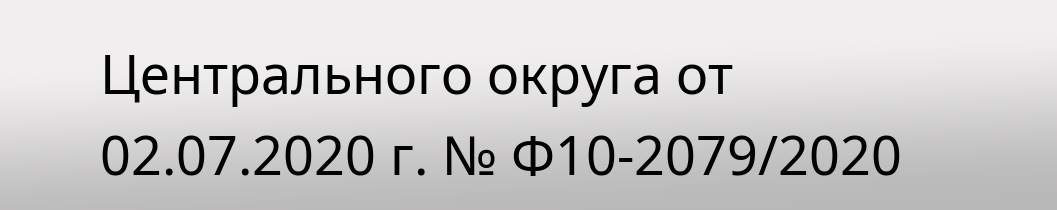Центрального округа от 02.07.2020 г. № Ф10-2079/2020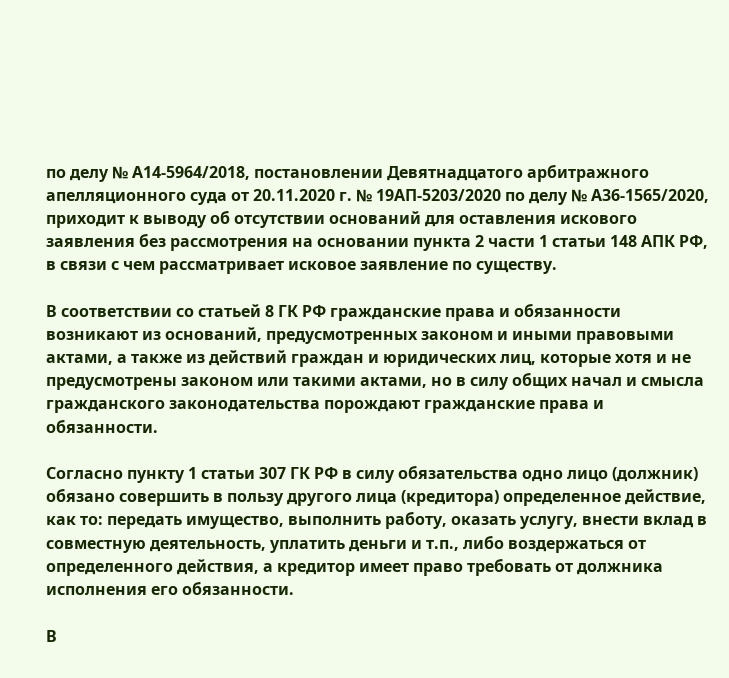по делу № А14-5964/2018, постановлении Девятнадцатого арбитражного апелляционного суда от 20.11.2020 г. № 19АП-5203/2020 по делу № А36-1565/2020, приходит к выводу об отсутствии оснований для оставления искового заявления без рассмотрения на основании пункта 2 части 1 статьи 148 АПК РФ, в связи с чем рассматривает исковое заявление по существу.

В соответствии со статьей 8 ГК РФ гражданские права и обязанности возникают из оснований, предусмотренных законом и иными правовыми актами, а также из действий граждан и юридических лиц, которые хотя и не предусмотрены законом или такими актами, но в силу общих начал и смысла гражданского законодательства порождают гражданские права и обязанности.

Согласно пункту 1 статьи 307 ГК РФ в силу обязательства одно лицо (должник) обязано совершить в пользу другого лица (кредитора) определенное действие, как то: передать имущество, выполнить работу, оказать услугу, внести вклад в совместную деятельность, уплатить деньги и т.п., либо воздержаться от определенного действия, а кредитор имеет право требовать от должника исполнения его обязанности.

В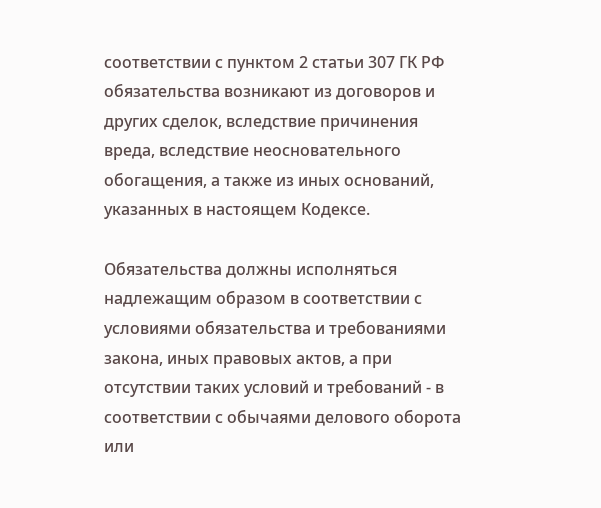соответствии с пунктом 2 статьи 307 ГК РФ обязательства возникают из договоров и других сделок, вследствие причинения вреда, вследствие неосновательного обогащения, а также из иных оснований, указанных в настоящем Кодексе.

Обязательства должны исполняться надлежащим образом в соответствии с условиями обязательства и требованиями закона, иных правовых актов, а при отсутствии таких условий и требований - в соответствии с обычаями делового оборота или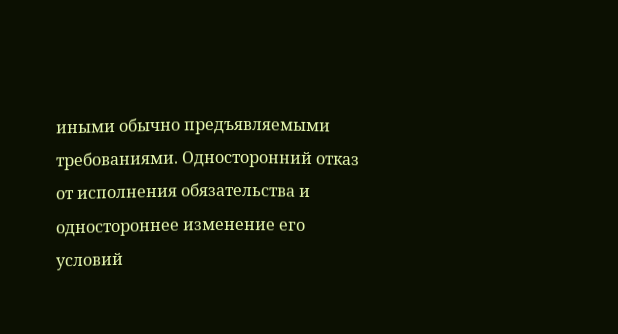иными обычно предъявляемыми требованиями. Односторонний отказ от исполнения обязательства и одностороннее изменение его условий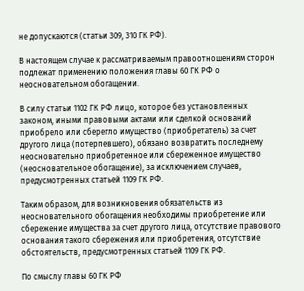не допускаются (статьи 309, 310 ГК РФ).

В настоящем случае к рассматриваемым правоотношениям сторон подлежат применению положения главы 60 ГК РФ о неосновательном обогащении.

В силу статьи 1102 ГК РФ лицо, которое без установленных законом, иными правовыми актами или сделкой оснований приобрело или сберегло имущество (приобретатель) за счет другого лица (потерпевшего), обязано возвратить последнему неосновательно приобретенное или сбереженное имущество (неосновательное обогащение), за исключением случаев, предусмотренных статьей 1109 ГК РФ.

Таким образом, для возникновения обязательств из неосновательного обогащения необходимы приобретение или сбережение имущества за счет другого лица, отсутствие правового основания такого сбережения или приобретения, отсутствие обстоятельств, предусмотренных статьей 1109 ГК РФ.

По смыслу главы 60 ГК РФ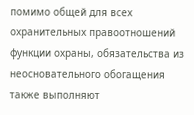помимо общей для всех охранительных правоотношений функции охраны, обязательства из неосновательного обогащения также выполняют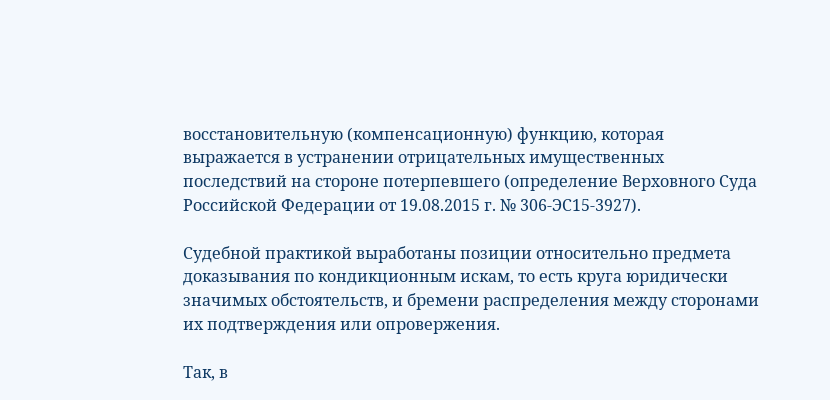восстановительную (компенсационную) функцию, которая выражается в устранении отрицательных имущественных последствий на стороне потерпевшего (определение Верховного Суда Российской Федерации от 19.08.2015 г. № 306-ЭС15-3927).

Судебной практикой выработаны позиции относительно предмета доказывания по кондикционным искам, то есть круга юридически значимых обстоятельств, и бремени распределения между сторонами их подтверждения или опровержения.

Так, в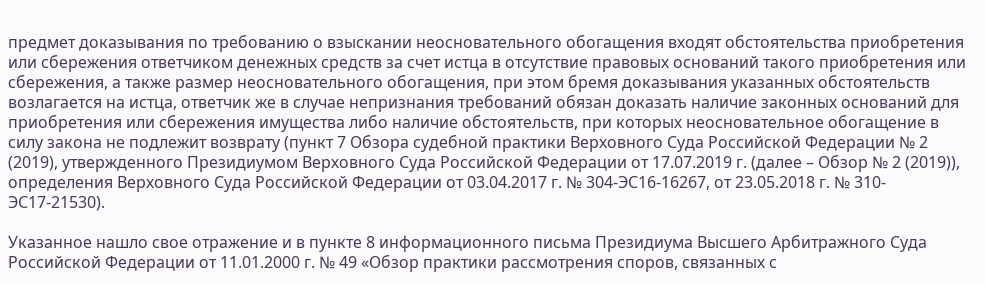предмет доказывания по требованию о взыскании неосновательного обогащения входят обстоятельства приобретения или сбережения ответчиком денежных средств за счет истца в отсутствие правовых оснований такого приобретения или сбережения, а также размер неосновательного обогащения, при этом бремя доказывания указанных обстоятельств возлагается на истца, ответчик же в случае непризнания требований обязан доказать наличие законных оснований для приобретения или сбережения имущества либо наличие обстоятельств, при которых неосновательное обогащение в силу закона не подлежит возврату (пункт 7 Обзора судебной практики Верховного Суда Российской Федерации № 2 (2019), утвержденного Президиумом Верховного Суда Российской Федерации от 17.07.2019 г. (далее – Обзор № 2 (2019)), определения Верховного Суда Российской Федерации от 03.04.2017 г. № 304-ЭС16-16267, от 23.05.2018 г. № 310-ЭС17-21530).

Указанное нашло свое отражение и в пункте 8 информационного письма Президиума Высшего Арбитражного Суда Российской Федерации от 11.01.2000 г. № 49 «Обзор практики рассмотрения споров, связанных с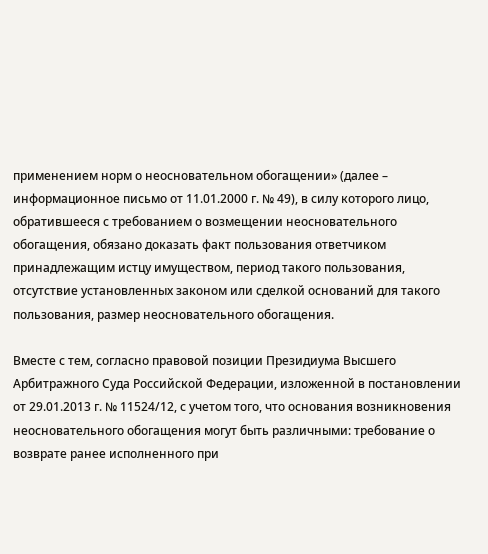применением норм о неосновательном обогащении» (далее – информационное письмо от 11.01.2000 г. № 49), в силу которого лицо, обратившееся с требованием о возмещении неосновательного обогащения, обязано доказать факт пользования ответчиком принадлежащим истцу имуществом, период такого пользования, отсутствие установленных законом или сделкой оснований для такого пользования, размер неосновательного обогащения.

Вместе с тем, согласно правовой позиции Президиума Высшего Арбитражного Суда Российской Федерации, изложенной в постановлении от 29.01.2013 г. № 11524/12, с учетом того, что основания возникновения неосновательного обогащения могут быть различными: требование о возврате ранее исполненного при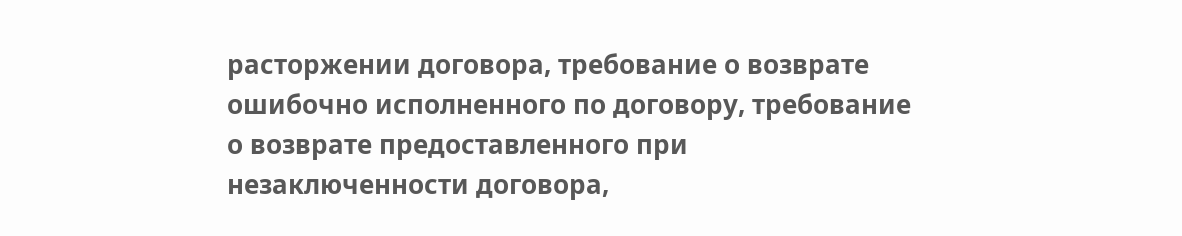расторжении договора, требование о возврате ошибочно исполненного по договору, требование о возврате предоставленного при незаключенности договора,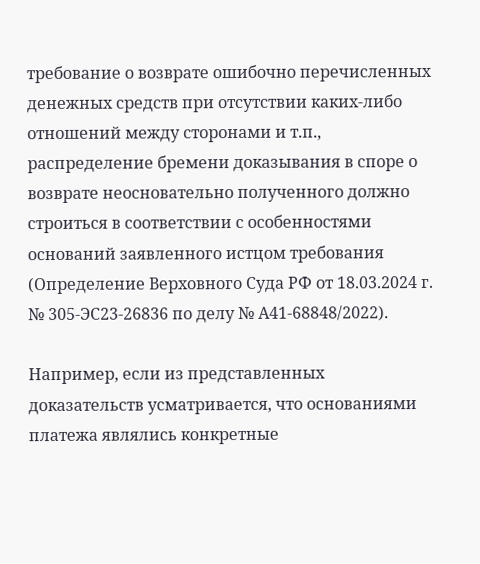требование о возврате ошибочно перечисленных денежных средств при отсутствии каких-либо отношений между сторонами и т.п., распределение бремени доказывания в споре о возврате неосновательно полученного должно строиться в соответствии с особенностями оснований заявленного истцом требования (Определение Верховного Суда РФ от 18.03.2024 г. № 305-ЭС23-26836 по делу № А41-68848/2022).

Например, если из представленных доказательств усматривается, что основаниями платежа являлись конкретные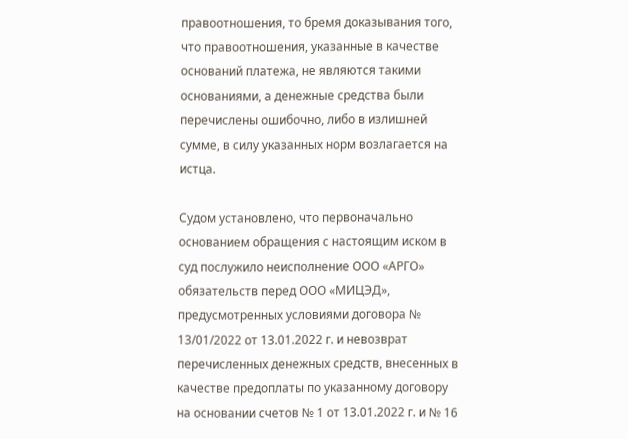правоотношения, то бремя доказывания того, что правоотношения, указанные в качестве оснований платежа, не являются такими основаниями, а денежные средства были перечислены ошибочно, либо в излишней сумме, в силу указанных норм возлагается на истца.

Судом установлено, что первоначально основанием обращения с настоящим иском в суд послужило неисполнение ООО «АРГО» обязательств перед ООО «МИЦЭД», предусмотренных условиями договора № 13/01/2022 от 13.01.2022 г. и невозврат перечисленных денежных средств, внесенных в качестве предоплаты по указанному договору на основании счетов № 1 от 13.01.2022 г. и № 16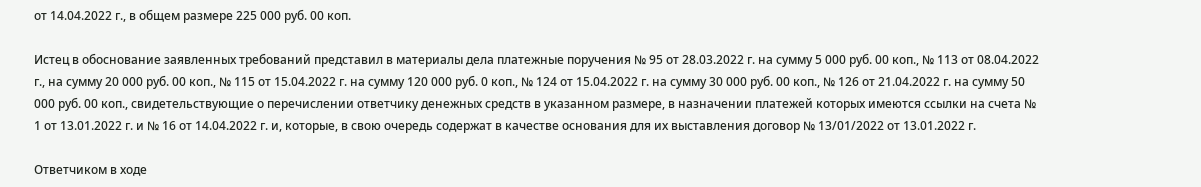от 14.04.2022 г., в общем размере 225 000 руб. 00 коп.

Истец в обоснование заявленных требований представил в материалы дела платежные поручения № 95 от 28.03.2022 г. на сумму 5 000 руб. 00 коп., № 113 от 08.04.2022 г., на сумму 20 000 руб. 00 коп., № 115 от 15.04.2022 г. на сумму 120 000 руб. 0 коп., № 124 от 15.04.2022 г. на сумму 30 000 руб. 00 коп., № 126 от 21.04.2022 г. на сумму 50 000 руб. 00 коп., свидетельствующие о перечислении ответчику денежных средств в указанном размере, в назначении платежей которых имеются ссылки на счета № 1 от 13.01.2022 г. и № 16 от 14.04.2022 г. и, которые, в свою очередь содержат в качестве основания для их выставления договор № 13/01/2022 от 13.01.2022 г.

Ответчиком в ходе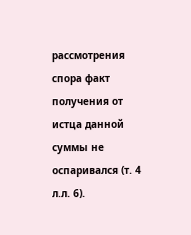рассмотрения спора факт получения от истца данной суммы не оспаривался (т. 4 л.л. 6).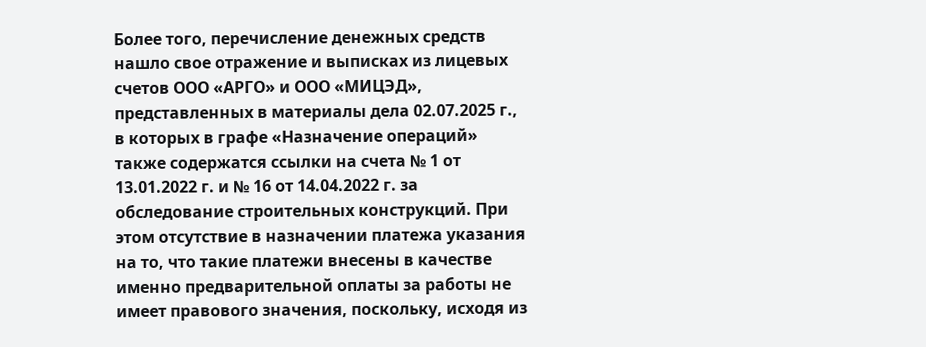Более того, перечисление денежных средств нашло свое отражение и выписках из лицевых счетов ООО «АРГО» и ООО «МИЦЭД», представленных в материалы дела 02.07.2025 г., в которых в графе «Назначение операций» также содержатся ссылки на счета № 1 от 13.01.2022 г. и № 16 от 14.04.2022 г. за обследование строительных конструкций. При этом отсутствие в назначении платежа указания на то, что такие платежи внесены в качестве именно предварительной оплаты за работы не имеет правового значения, поскольку, исходя из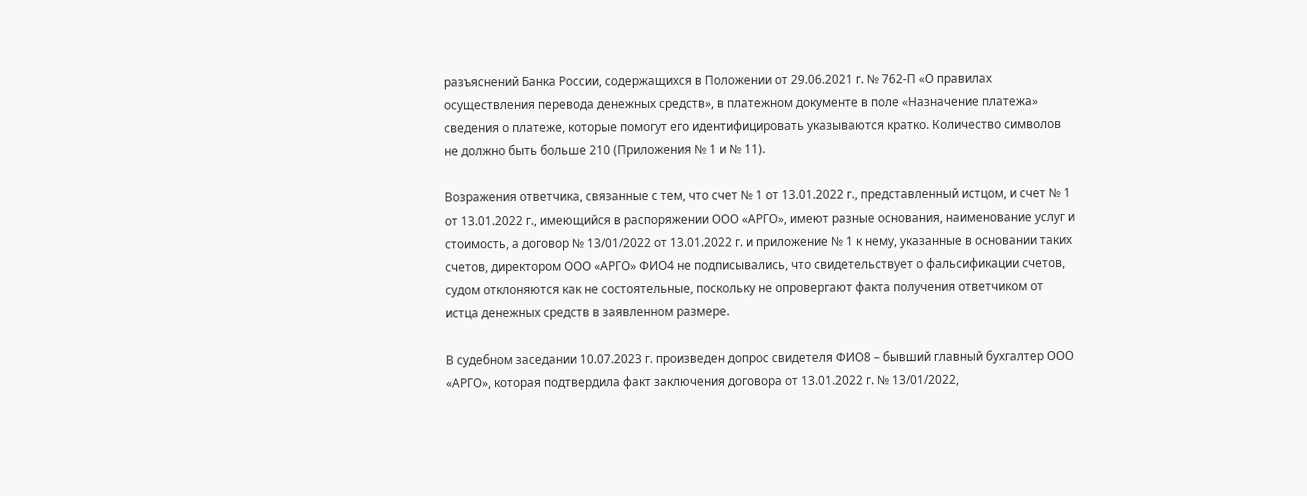разъяснений Банка России, содержащихся в Положении от 29.06.2021 г. № 762-П «О правилах осуществления перевода денежных средств», в платежном документе в поле «Назначение платежа» сведения о платеже, которые помогут его идентифицировать указываются кратко. Количество символов не должно быть больше 210 (Приложения № 1 и № 11).

Возражения ответчика, связанные с тем, что счет № 1 от 13.01.2022 г., представленный истцом, и счет № 1 от 13.01.2022 г., имеющийся в распоряжении ООО «АРГО», имеют разные основания, наименование услуг и стоимость, а договор № 13/01/2022 от 13.01.2022 г. и приложение № 1 к нему, указанные в основании таких счетов, директором ООО «АРГО» ФИО4 не подписывались, что свидетельствует о фальсификации счетов, судом отклоняются как не состоятельные, поскольку не опровергают факта получения ответчиком от истца денежных средств в заявленном размере.

В судебном заседании 10.07.2023 г. произведен допрос свидетеля ФИО8 – бывший главный бухгалтер ООО «АРГО», которая подтвердила факт заключения договора от 13.01.2022 г. № 13/01/2022,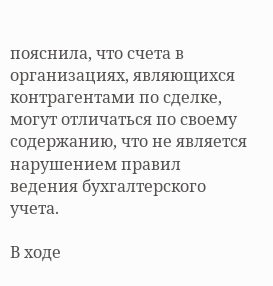пояснила, что счета в организациях, являющихся контрагентами по сделке, могут отличаться по своему содержанию, что не является нарушением правил ведения бухгалтерского учета.

В ходе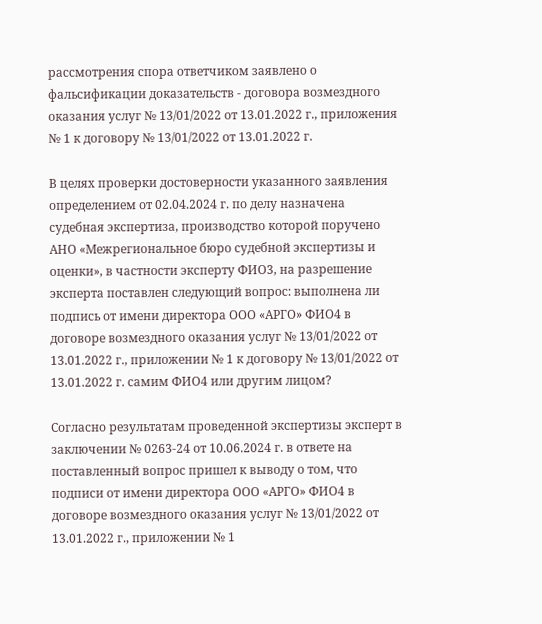рассмотрения спора ответчиком заявлено о фальсификации доказательств - договора возмездного оказания услуг № 13/01/2022 от 13.01.2022 г., приложения № 1 к договору № 13/01/2022 от 13.01.2022 г.

В целях проверки достоверности указанного заявления определением от 02.04.2024 г. по делу назначена судебная экспертиза, производство которой поручено АНО «Межрегиональное бюро судебной экспертизы и оценки», в частности эксперту ФИО3, на разрешение эксперта поставлен следующий вопрос: выполнена ли подпись от имени директора ООО «АРГО» ФИО4 в договоре возмездного оказания услуг № 13/01/2022 от 13.01.2022 г., приложении № 1 к договору № 13/01/2022 от 13.01.2022 г. самим ФИО4 или другим лицом?

Согласно результатам проведенной экспертизы эксперт в заключении № 0263-24 от 10.06.2024 г. в ответе на поставленный вопрос пришел к выводу о том, что  подписи от имени директора ООО «АРГО» ФИО4 в договоре возмездного оказания услуг № 13/01/2022 от 13.01.2022 г., приложении № 1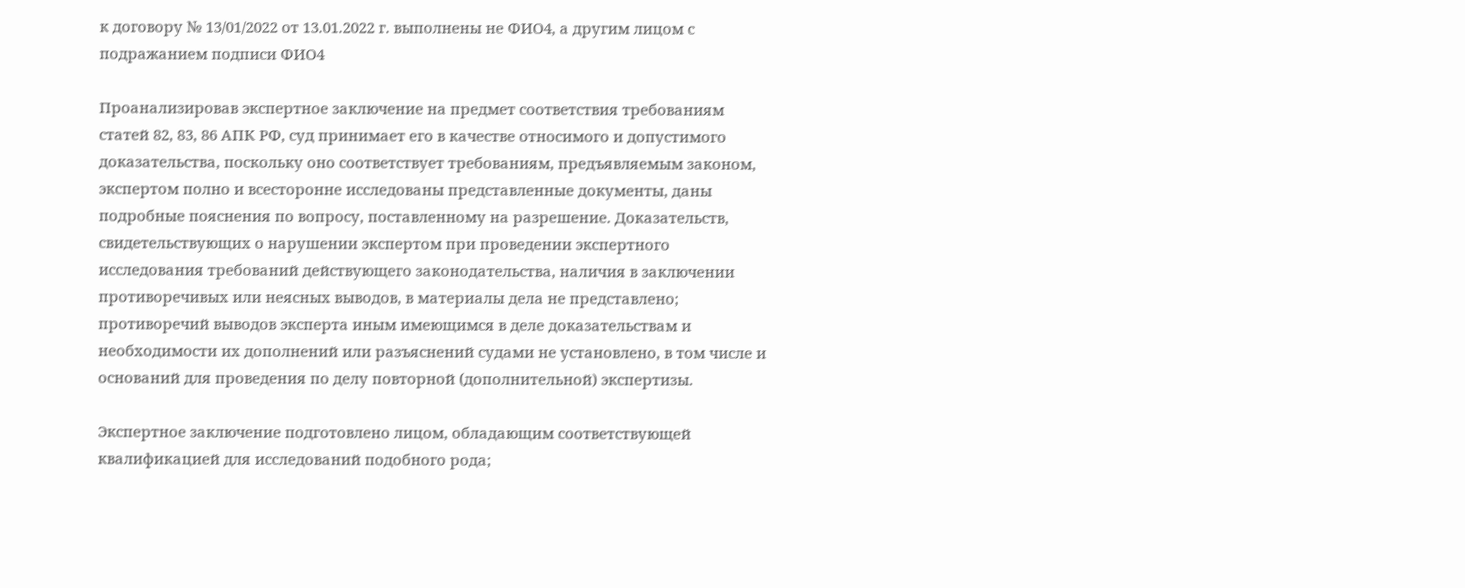к договору № 13/01/2022 от 13.01.2022 г. выполнены не ФИО4, а другим лицом с подражанием подписи ФИО4

Проанализировав экспертное заключение на предмет соответствия требованиям статей 82, 83, 86 АПК РФ, суд принимает его в качестве относимого и допустимого доказательства, поскольку оно соответствует требованиям, предъявляемым законом, экспертом полно и всесторонне исследованы представленные документы, даны подробные пояснения по вопросу, поставленному на разрешение. Доказательств, свидетельствующих о нарушении экспертом при проведении экспертного исследования требований действующего законодательства, наличия в заключении противоречивых или неясных выводов, в материалы дела не представлено; противоречий выводов эксперта иным имеющимся в деле доказательствам и необходимости их дополнений или разъяснений судами не установлено, в том числе и оснований для проведения по делу повторной (дополнительной) экспертизы.

Экспертное заключение подготовлено лицом, обладающим соответствующей квалификацией для исследований подобного рода;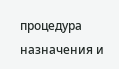процедура назначения и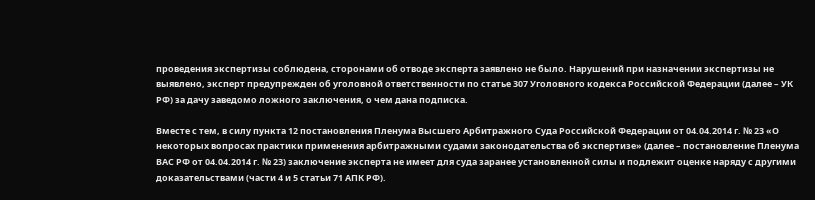проведения экспертизы соблюдена, сторонами об отводе эксперта заявлено не было. Нарушений при назначении экспертизы не выявлено, эксперт предупрежден об уголовной ответственности по статье 307 Уголовного кодекса Российской Федерации (далее – УК РФ) за дачу заведомо ложного заключения, о чем дана подписка.

Вместе с тем, в силу пункта 12 постановления Пленума Высшего Арбитражного Суда Российской Федерации от 04.04.2014 г. № 23 «О некоторых вопросах практики применения арбитражными судами законодательства об экспертизе» (далее – постановление Пленума ВАС РФ от 04.04.2014 г. № 23) заключение эксперта не имеет для суда заранее установленной силы и подлежит оценке наряду с другими доказательствами (части 4 и 5 статьи 71 АПК РФ).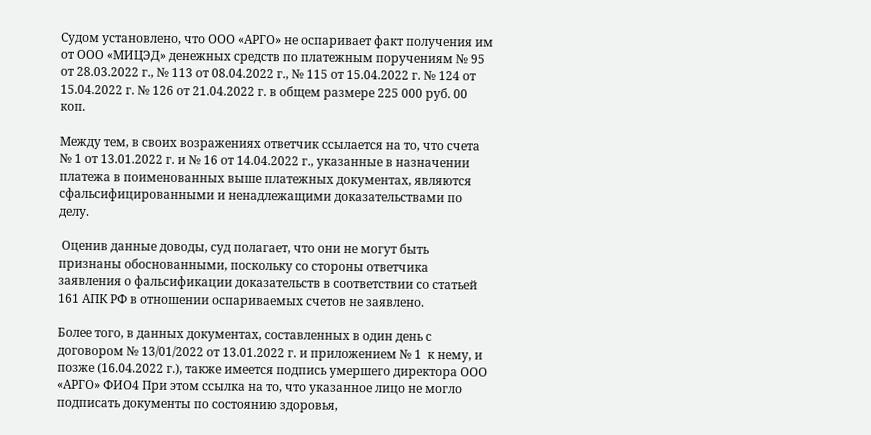Судом установлено, что ООО «АРГО» не оспаривает факт получения им от ООО «МИЦЭД» денежных средств по платежным поручениям № 95 от 28.03.2022 г., № 113 от 08.04.2022 г., № 115 от 15.04.2022 г. № 124 от 15.04.2022 г. № 126 от 21.04.2022 г. в общем размере 225 000 руб. 00 коп.

Между тем, в своих возражениях ответчик ссылается на то, что счета № 1 от 13.01.2022 г. и № 16 от 14.04.2022 г., указанные в назначении платежа в поименованных выше платежных документах, являются сфальсифицированными и ненадлежащими доказательствами по делу.

 Оценив данные доводы, суд полагает, что они не могут быть признаны обоснованными, поскольку со стороны ответчика заявления о фальсификации доказательств в соответствии со статьей 161 АПК РФ в отношении оспариваемых счетов не заявлено.

Более того, в данных документах, составленных в один день с договором № 13/01/2022 от 13.01.2022 г. и приложением № 1  к нему, и позже (16.04.2022 г.), также имеется подпись умершего директора ООО «АРГО» ФИО4 При этом ссылка на то, что указанное лицо не могло подписать документы по состоянию здоровья,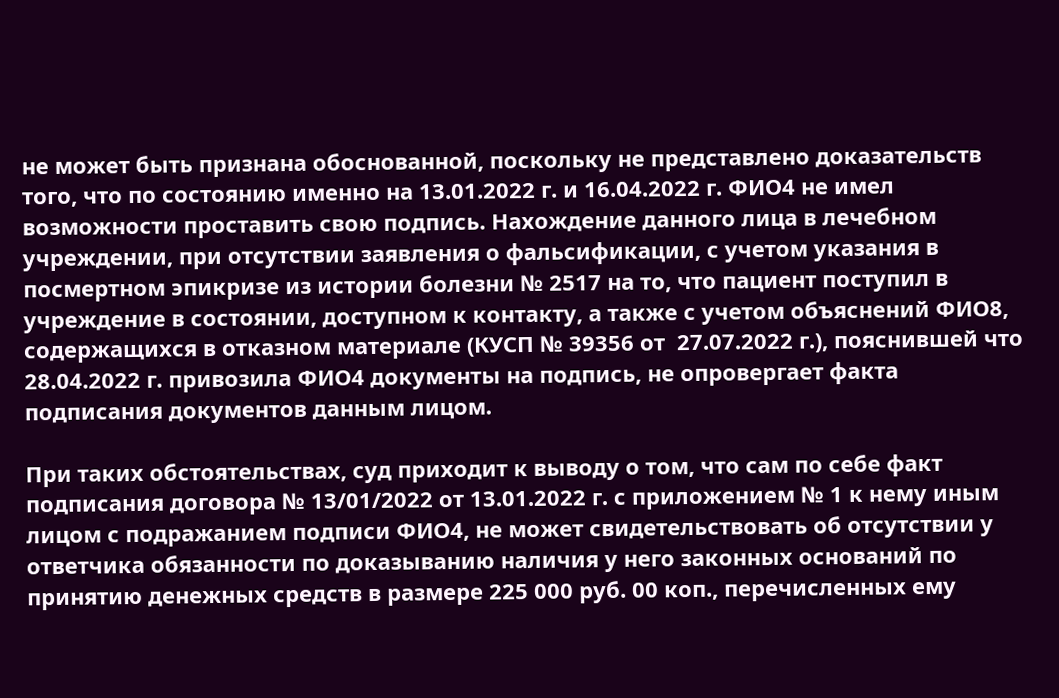не может быть признана обоснованной, поскольку не представлено доказательств того, что по состоянию именно на 13.01.2022 г. и 16.04.2022 г. ФИО4 не имел возможности проставить свою подпись. Нахождение данного лица в лечебном учреждении, при отсутствии заявления о фальсификации, с учетом указания в посмертном эпикризе из истории болезни № 2517 на то, что пациент поступил в учреждение в состоянии, доступном к контакту, а также с учетом объяснений ФИО8, содержащихся в отказном материале (КУСП № 39356 от  27.07.2022 г.), пояснившей что 28.04.2022 г. привозила ФИО4 документы на подпись, не опровергает факта подписания документов данным лицом.

При таких обстоятельствах, суд приходит к выводу о том, что сам по себе факт подписания договора № 13/01/2022 от 13.01.2022 г. с приложением № 1 к нему иным лицом с подражанием подписи ФИО4, не может свидетельствовать об отсутствии у ответчика обязанности по доказыванию наличия у него законных оснований по принятию денежных средств в размере 225 000 руб. 00 коп., перечисленных ему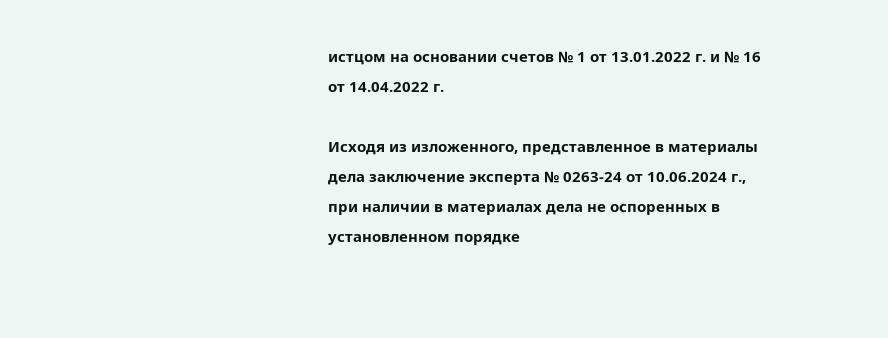истцом на основании счетов № 1 от 13.01.2022 г. и № 16 от 14.04.2022 г.

Исходя из изложенного, представленное в материалы дела заключение эксперта № 0263-24 от 10.06.2024 г., при наличии в материалах дела не оспоренных в установленном порядке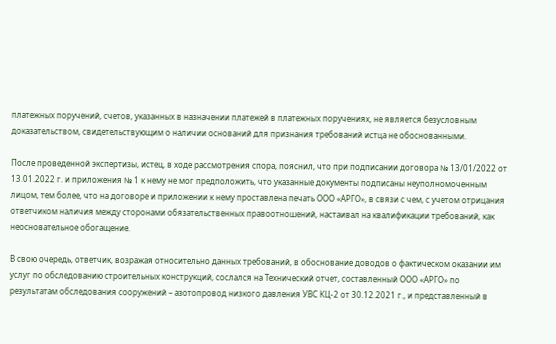платежных поручений, счетов, указанных в назначении платежей в платежных поручениях, не является безусловным доказательством, свидетельствующим о наличии оснований для признания требований истца не обоснованными.

После проведенной экспертизы, истец, в ходе рассмотрения спора, пояснил, что при подписании договора № 13/01/2022 от 13.01.2022 г. и приложения № 1 к нему не мог предположить, что указанные документы подписаны неуполномоченным лицом, тем более, что на договоре и приложении к нему проставлена печать ООО «АРГО», в связи с чем, с учетом отрицания ответчиком наличия между сторонами обязательственных правоотношений, настаивал на квалификации требований, как неосновательное обогащение.

В свою очередь, ответчик, возражая относительно данных требований, в обоснование доводов о фактическом оказании им услуг по обследованию строительных конструкций, сослался на Технический отчет, составленный ООО «АРГО» по результатам обследования сооружений – азотопровод низкого давления УВС КЦ-2 от 30.12.2021 г., и представленный в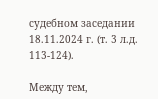судебном заседании 18.11.2024 г. (т. 3 л.д. 113-124).

Между тем,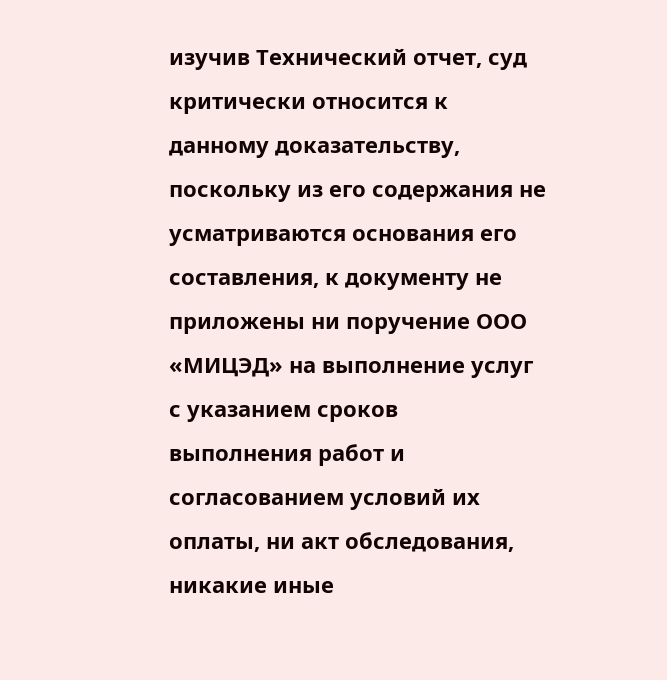изучив Технический отчет, суд критически относится к данному доказательству, поскольку из его содержания не усматриваются основания его составления, к документу не приложены ни поручение ООО «МИЦЭД» на выполнение услуг с указанием сроков выполнения работ и согласованием условий их оплаты, ни акт обследования, никакие иные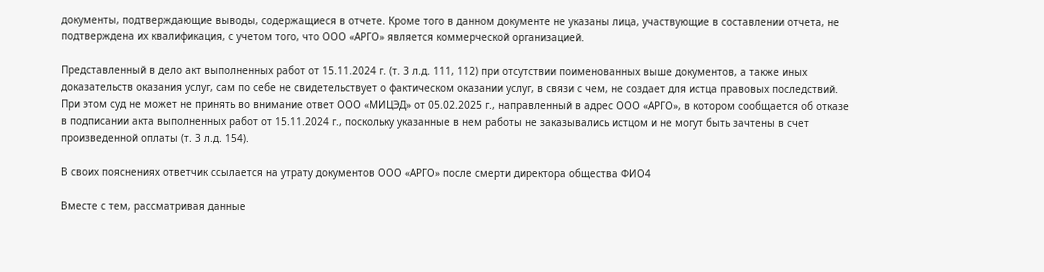документы, подтверждающие выводы, содержащиеся в отчете. Кроме того в данном документе не указаны лица, участвующие в составлении отчета, не подтверждена их квалификация, с учетом того, что ООО «АРГО» является коммерческой организацией.

Представленный в дело акт выполненных работ от 15.11.2024 г. (т. 3 л.д. 111, 112) при отсутствии поименованных выше документов, а также иных доказательств оказания услуг, сам по себе не свидетельствует о фактическом оказании услуг, в связи с чем, не создает для истца правовых последствий. При этом суд не может не принять во внимание ответ ООО «МИЦЭД» от 05.02.2025 г., направленный в адрес ООО «АРГО», в котором сообщается об отказе в подписании акта выполненных работ от 15.11.2024 г., поскольку указанные в нем работы не заказывались истцом и не могут быть зачтены в счет произведенной оплаты (т. 3 л.д. 154).

В своих пояснениях ответчик ссылается на утрату документов ООО «АРГО» после смерти директора общества ФИО4

Вместе с тем, рассматривая данные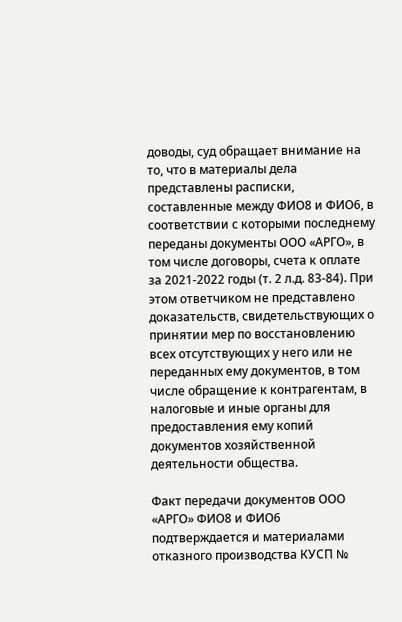доводы, суд обращает внимание на то, что в материалы дела представлены расписки, составленные между ФИО8 и ФИО6, в соответствии с которыми последнему переданы документы ООО «АРГО», в том числе договоры, счета к оплате за 2021-2022 годы (т. 2 л.д. 83-84). При этом ответчиком не представлено доказательств, свидетельствующих о принятии мер по восстановлению всех отсутствующих у него или не переданных ему документов, в том числе обращение к контрагентам, в налоговые и иные органы для предоставления ему копий документов хозяйственной деятельности общества.

Факт передачи документов ООО «АРГО» ФИО8 и ФИО6 подтверждается и материалами отказного производства КУСП №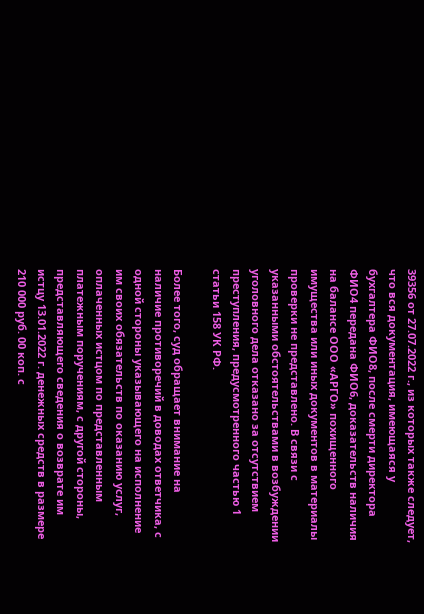39356 от 27.07.2022 г., из которых также следует, что вся документация, имеющаяся у бухгалтера ФИО8, после смерти директора ФИО4 передана ФИО6, доказательств наличия на балансе ООО «АРГО» похищенного имущества или иных документов в материалы проверки не представлено. В связи с указанными обстоятельствами в возбуждении уголовного дела отказано за отсутствием преступления, предусмотренного частью 1 статьи 158 УК РФ.

Более того, суд обращает внимание на наличие противоречий в доводах ответчика, с одной стороны указывающего на исполнение им своих обязательств по оказанию услуг, оплаченных истцом по представленным платежным поручениям, с другой стороны, представляющего сведения о возврате им истцу 13.01.2022 г. денежных средств в размере 210 000 руб. 00 коп. с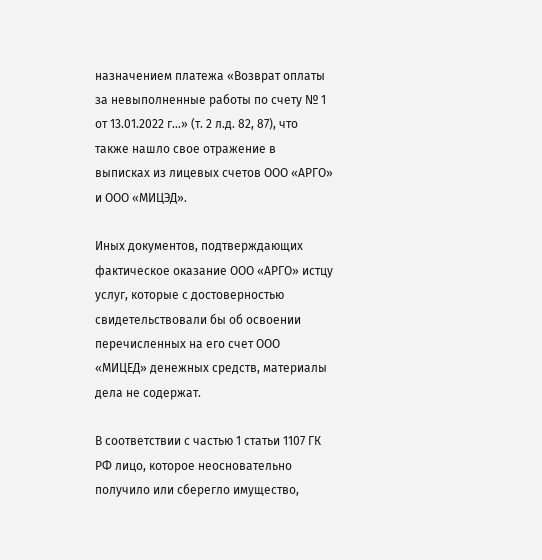назначением платежа «Возврат оплаты за невыполненные работы по счету № 1 от 13.01.2022 г…» (т. 2 л.д. 82, 87), что также нашло свое отражение в выписках из лицевых счетов ООО «АРГО» и ООО «МИЦЭД».

Иных документов, подтверждающих фактическое оказание ООО «АРГО» истцу услуг, которые с достоверностью свидетельствовали бы об освоении перечисленных на его счет ООО «МИЦЕД» денежных средств, материалы дела не содержат.

В соответствии с частью 1 статьи 1107 ГК РФ лицо, которое неосновательно получило или сберегло имущество,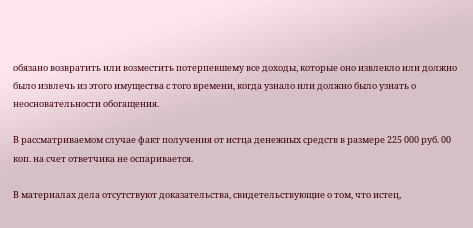обязано возвратить или возместить потерпевшему все доходы, которые оно извлекло или должно было извлечь из этого имущества с того времени, когда узнало или должно было узнать о неосновательности обогащения.

В рассматриваемом случае факт получения от истца денежных средств в размере 225 000 руб. 00 коп. на счет ответчика не оспаривается.

В материалах дела отсутствуют доказательства, свидетельствующие о том, что истец,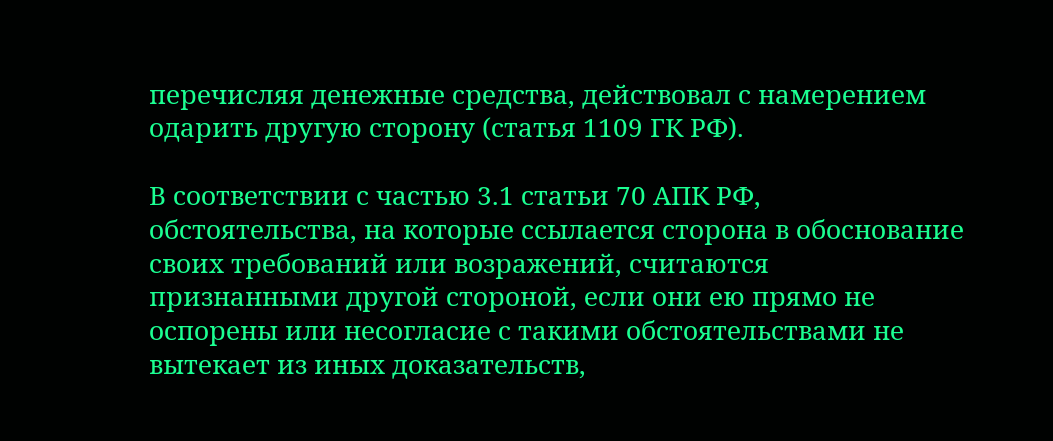перечисляя денежные средства, действовал с намерением одарить другую сторону (статья 1109 ГК РФ).

В соответствии с частью 3.1 статьи 70 АПК РФ, обстоятельства, на которые ссылается сторона в обоснование своих требований или возражений, считаются признанными другой стороной, если они ею прямо не оспорены или несогласие с такими обстоятельствами не вытекает из иных доказательств,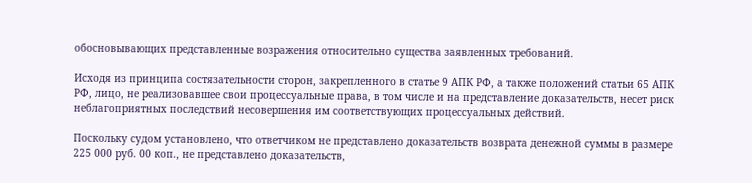обосновывающих представленные возражения относительно существа заявленных требований.

Исходя из принципа состязательности сторон, закрепленного в статье 9 АПК РФ, а также положений статьи 65 АПК РФ, лицо, не реализовавшее свои процессуальные права, в том числе и на представление доказательств, несет риск неблагоприятных последствий несовершения им соответствующих процессуальных действий.

Поскольку судом установлено, что ответчиком не представлено доказательств возврата денежной суммы в размере 225 000 руб. 00 коп., не представлено доказательств,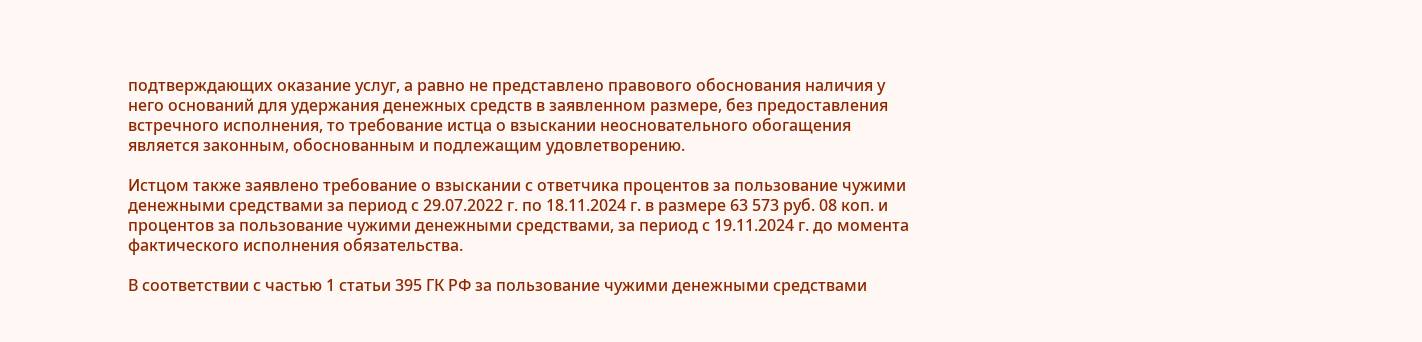подтверждающих оказание услуг, а равно не представлено правового обоснования наличия у него оснований для удержания денежных средств в заявленном размере, без предоставления встречного исполнения, то требование истца о взыскании неосновательного обогащения является законным, обоснованным и подлежащим удовлетворению.

Истцом также заявлено требование о взыскании с ответчика процентов за пользование чужими денежными средствами за период с 29.07.2022 г. по 18.11.2024 г. в размере 63 573 руб. 08 коп. и процентов за пользование чужими денежными средствами, за период с 19.11.2024 г. до момента фактического исполнения обязательства.

В соответствии с частью 1 статьи 395 ГК РФ за пользование чужими денежными средствами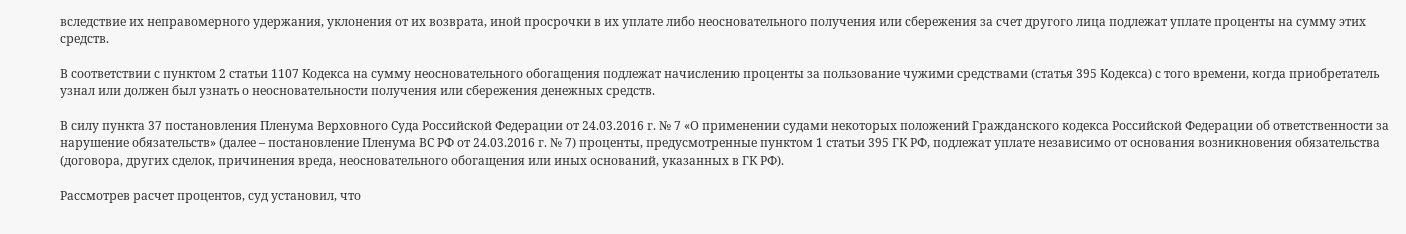вследствие их неправомерного удержания, уклонения от их возврата, иной просрочки в их уплате либо неосновательного получения или сбережения за счет другого лица подлежат уплате проценты на сумму этих средств.

В соответствии с пунктом 2 статьи 1107 Кодекса на сумму неосновательного обогащения подлежат начислению проценты за пользование чужими средствами (статья 395 Кодекса) с того времени, когда приобретатель узнал или должен был узнать о неосновательности получения или сбережения денежных средств.

В силу пункта 37 постановления Пленума Верховного Суда Российской Федерации от 24.03.2016 г. № 7 «О применении судами некоторых положений Гражданского кодекса Российской Федерации об ответственности за нарушение обязательств» (далее – постановление Пленума ВС РФ от 24.03.2016 г. № 7) проценты, предусмотренные пунктом 1 статьи 395 ГК РФ, подлежат уплате независимо от основания возникновения обязательства (договора, других сделок, причинения вреда, неосновательного обогащения или иных оснований, указанных в ГК РФ).

Рассмотрев расчет процентов, суд установил, что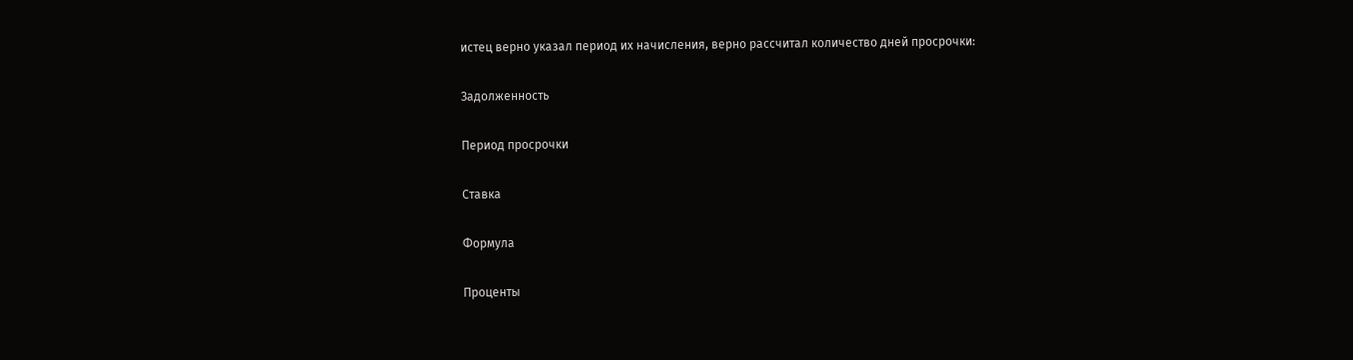истец верно указал период их начисления, верно рассчитал количество дней просрочки:

Задолженность

Период просрочки

Ставка

Формула

Проценты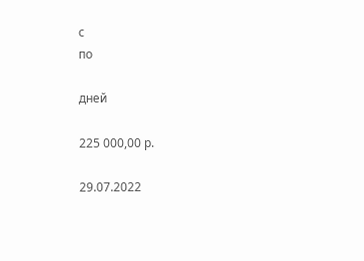с
по

дней

225 000,00 р.

29.07.2022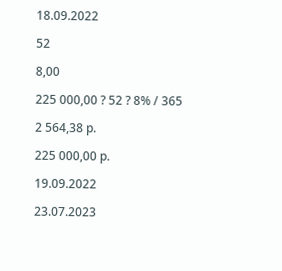18.09.2022

52

8,00

225 000,00 ? 52 ? 8% / 365

2 564,38 р.

225 000,00 р.

19.09.2022

23.07.2023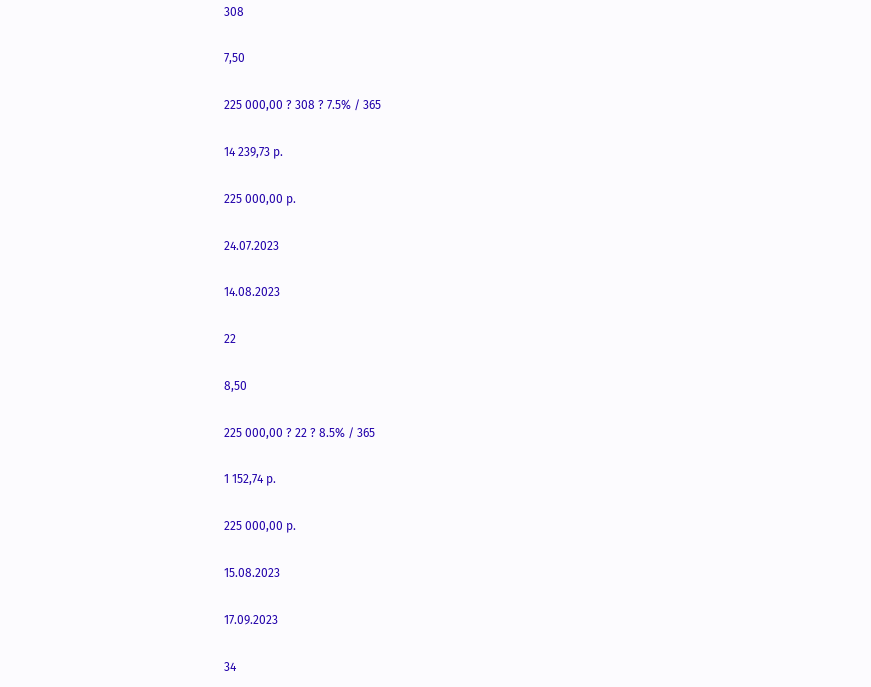308

7,50

225 000,00 ? 308 ? 7.5% / 365

14 239,73 р.

225 000,00 р.

24.07.2023

14.08.2023

22

8,50

225 000,00 ? 22 ? 8.5% / 365

1 152,74 р.

225 000,00 р.

15.08.2023

17.09.2023

34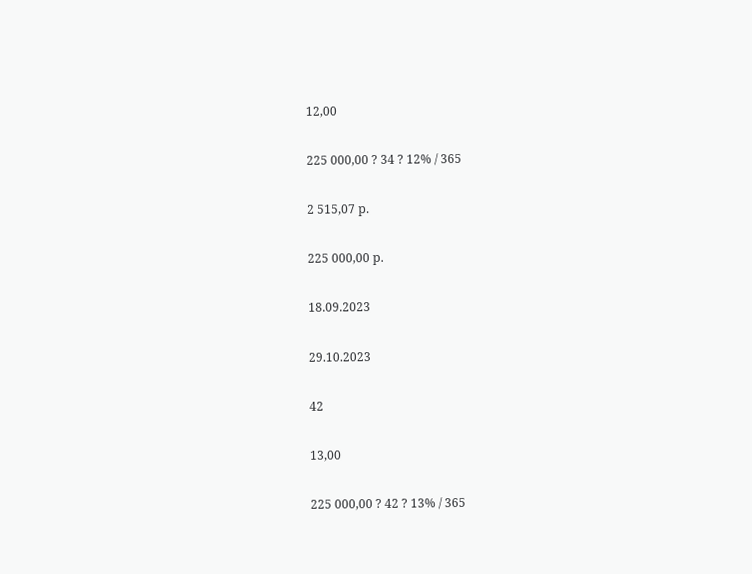12,00

225 000,00 ? 34 ? 12% / 365

2 515,07 р.

225 000,00 р.

18.09.2023

29.10.2023

42

13,00

225 000,00 ? 42 ? 13% / 365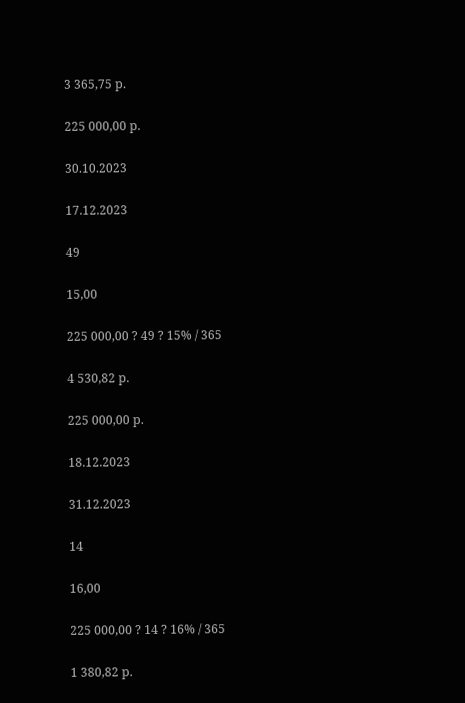3 365,75 р.

225 000,00 р.

30.10.2023

17.12.2023

49

15,00

225 000,00 ? 49 ? 15% / 365

4 530,82 р.

225 000,00 р.

18.12.2023

31.12.2023

14

16,00

225 000,00 ? 14 ? 16% / 365

1 380,82 р.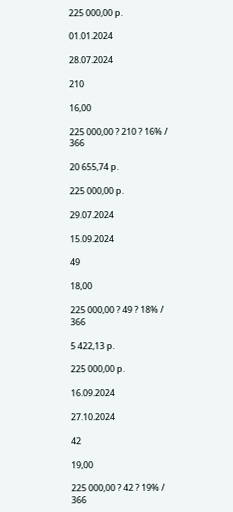225 000,00 р.

01.01.2024

28.07.2024

210

16,00

225 000,00 ? 210 ? 16% / 366

20 655,74 р.

225 000,00 р.

29.07.2024

15.09.2024

49

18,00

225 000,00 ? 49 ? 18% / 366

5 422,13 р.

225 000,00 р.

16.09.2024

27.10.2024

42

19,00

225 000,00 ? 42 ? 19% / 366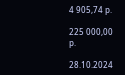4 905,74 р.

225 000,00 р.

28.10.2024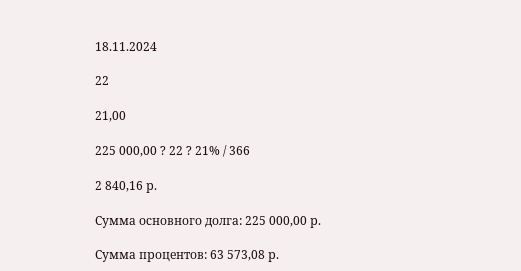18.11.2024

22

21,00

225 000,00 ? 22 ? 21% / 366

2 840,16 р.

Сумма основного долга: 225 000,00 р.

Сумма процентов: 63 573,08 р.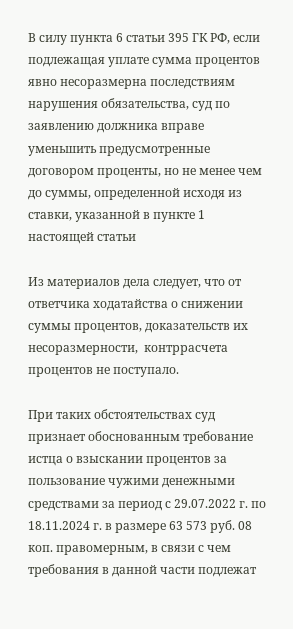В силу пункта 6 статьи 395 ГК РФ, если подлежащая уплате сумма процентов явно несоразмерна последствиям нарушения обязательства, суд по заявлению должника вправе уменьшить предусмотренные договором проценты, но не менее чем до суммы, определенной исходя из ставки, указанной в пункте 1 настоящей статьи

Из материалов дела следует, что от ответчика ходатайства о снижении суммы процентов, доказательств их несоразмерности,  контррасчета процентов не поступало.

При таких обстоятельствах суд признает обоснованным требование истца о взыскании процентов за пользование чужими денежными средствами за период с 29.07.2022 г. по 18.11.2024 г. в размере 63 573 руб. 08 коп. правомерным, в связи с чем требования в данной части подлежат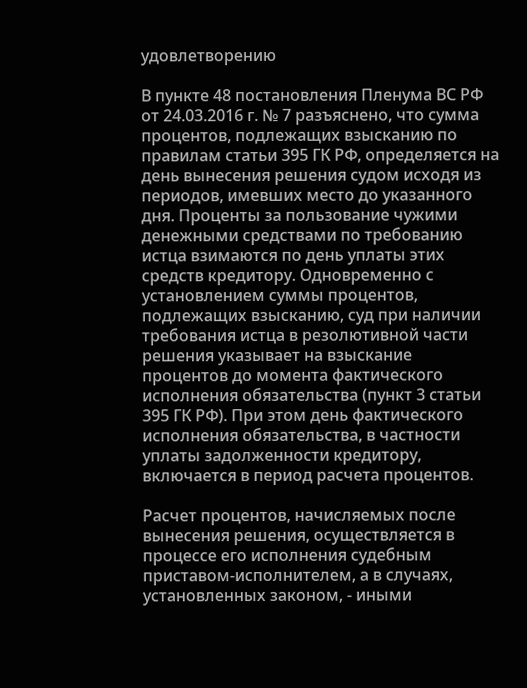удовлетворению

В пункте 48 постановления Пленума ВС РФ от 24.03.2016 г. № 7 разъяснено, что сумма процентов, подлежащих взысканию по правилам статьи 395 ГК РФ, определяется на день вынесения решения судом исходя из периодов, имевших место до указанного дня. Проценты за пользование чужими денежными средствами по требованию истца взимаются по день уплаты этих средств кредитору. Одновременно с установлением суммы процентов, подлежащих взысканию, суд при наличии требования истца в резолютивной части решения указывает на взыскание процентов до момента фактического исполнения обязательства (пункт 3 статьи 395 ГК РФ). При этом день фактического исполнения обязательства, в частности уплаты задолженности кредитору, включается в период расчета процентов.

Расчет процентов, начисляемых после вынесения решения, осуществляется в процессе его исполнения судебным приставом-исполнителем, а в случаях, установленных законом, - иными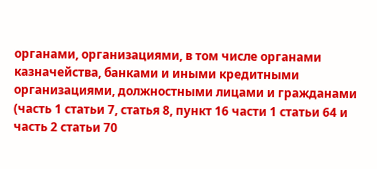органами, организациями, в том числе органами казначейства, банками и иными кредитными организациями, должностными лицами и гражданами (часть 1 статьи 7, статья 8, пункт 16 части 1 статьи 64 и часть 2 статьи 70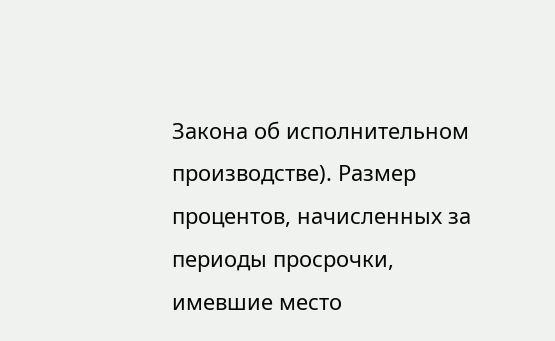Закона об исполнительном производстве). Размер процентов, начисленных за периоды просрочки, имевшие место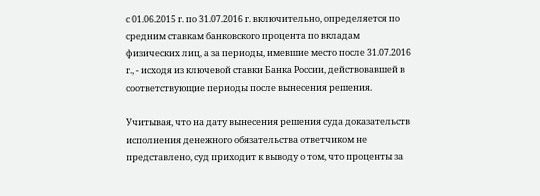с 01.06.2015 г. по 31.07.2016 г. включительно, определяется по средним ставкам банковского процента по вкладам физических лиц, а за периоды, имевшие место после 31.07.2016 г., - исходя из ключевой ставки Банка России, действовавшей в соответствующие периоды после вынесения решения.

Учитывая, что на дату вынесения решения суда доказательств исполнения денежного обязательства ответчиком не представлено, суд приходит к выводу о том, что проценты за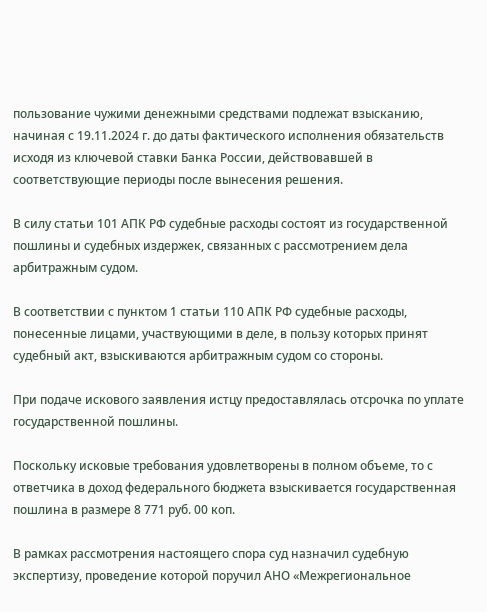пользование чужими денежными средствами подлежат взысканию, начиная с 19.11.2024 г. до даты фактического исполнения обязательств исходя из ключевой ставки Банка России, действовавшей в соответствующие периоды после вынесения решения.

В силу статьи 101 АПК РФ судебные расходы состоят из государственной пошлины и судебных издержек, связанных с рассмотрением дела арбитражным судом.

В соответствии с пунктом 1 статьи 110 АПК РФ судебные расходы, понесенные лицами, участвующими в деле, в пользу которых принят судебный акт, взыскиваются арбитражным судом со стороны.

При подаче искового заявления истцу предоставлялась отсрочка по уплате государственной пошлины.

Поскольку исковые требования удовлетворены в полном объеме, то с ответчика в доход федерального бюджета взыскивается государственная пошлина в размере 8 771 руб. 00 коп.

В рамках рассмотрения настоящего спора суд назначил судебную экспертизу, проведение которой поручил АНО «Межрегиональное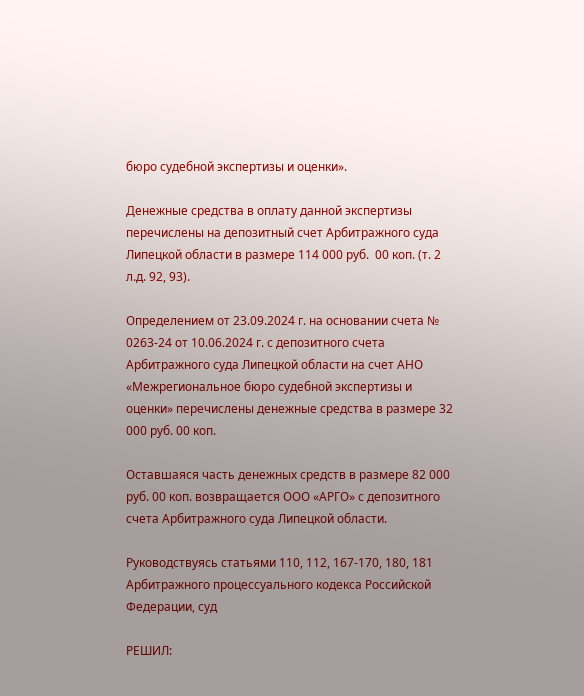бюро судебной экспертизы и оценки».

Денежные средства в оплату данной экспертизы перечислены на депозитный счет Арбитражного суда Липецкой области в размере 114 000 руб.  00 коп. (т. 2 л.д. 92, 93).

Определением от 23.09.2024 г. на основании счета № 0263-24 от 10.06.2024 г. с депозитного счета Арбитражного суда Липецкой области на счет АНО «Межрегиональное бюро судебной экспертизы и оценки» перечислены денежные средства в размере 32 000 руб. 00 коп.

Оставшаяся часть денежных средств в размере 82 000 руб. 00 коп. возвращается ООО «АРГО» с депозитного счета Арбитражного суда Липецкой области.

Руководствуясь статьями 110, 112, 167-170, 180, 181 Арбитражного процессуального кодекса Российской Федерации, суд

РЕШИЛ: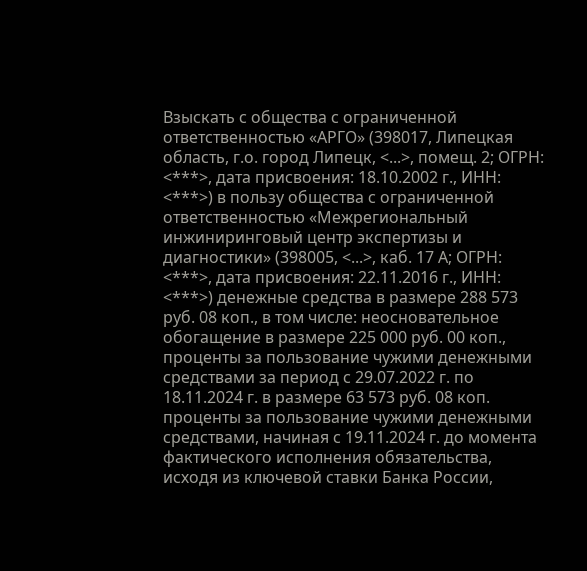Взыскать с общества с ограниченной ответственностью «АРГО» (398017, Липецкая область, г.о. город Липецк, <...>, помещ. 2; ОГРН: <***>, дата присвоения: 18.10.2002 г., ИНН: <***>) в пользу общества с ограниченной ответственностью «Межрегиональный инжиниринговый центр экспертизы и диагностики» (398005, <...>, каб. 17 А; ОГРН: <***>, дата присвоения: 22.11.2016 г., ИНН: <***>) денежные средства в размере 288 573 руб. 08 коп., в том числе: неосновательное обогащение в размере 225 000 руб. 00 коп., проценты за пользование чужими денежными средствами за период с 29.07.2022 г. по 18.11.2024 г. в размере 63 573 руб. 08 коп. проценты за пользование чужими денежными средствами, начиная с 19.11.2024 г. до момента фактического исполнения обязательства, исходя из ключевой ставки Банка России,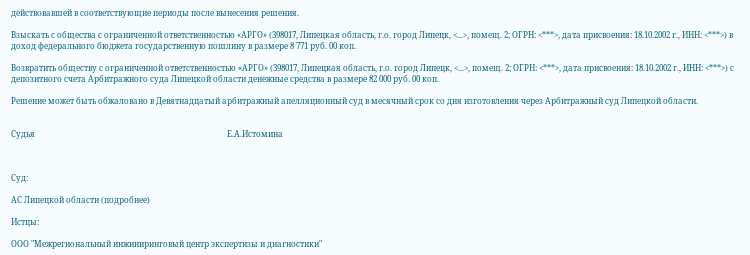действовавшей в соответствующие периоды после вынесения решения.

Взыскать с общества с ограниченной ответственностью «АРГО» (398017, Липецкая область, г.о. город Липецк, <...>, помещ. 2; ОГРН: <***>, дата присвоения: 18.10.2002 г., ИНН: <***>) в доход федерального бюджета государственную пошлину в размере 8 771 руб. 00 коп.

Возвратить обществу с ограниченной ответственностью «АРГО» (398017, Липецкая область, г.о. город Липецк, <...>, помещ. 2; ОГРН: <***>, дата присвоения: 18.10.2002 г., ИНН: <***>) с депозитного счета Арбитражного суда Липецкой области денежные средства в размере 82 000 руб. 00 коп.

Решение может быть обжаловано в Девятнадцатый арбитражный апелляционный суд в месячный срок со дня изготовления через Арбитражный суд Липецкой области.


Судья                                                                                                Е.А.Истомина



Суд:

АС Липецкой области (подробнее)

Истцы:

ООО "Межрегиональный инжиниринговый центр экспертизы и диагностики"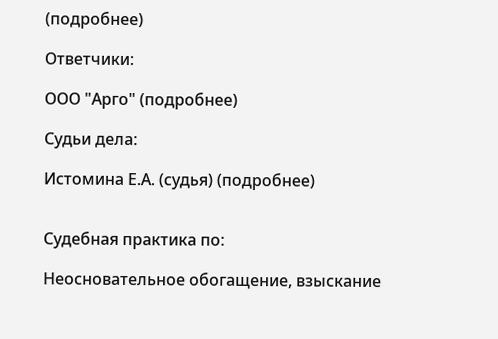(подробнее)

Ответчики:

ООО "Арго" (подробнее)

Судьи дела:

Истомина Е.А. (судья) (подробнее)


Судебная практика по:

Неосновательное обогащение, взыскание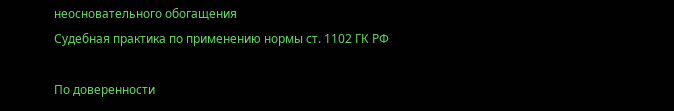неосновательного обогащения
Судебная практика по применению нормы ст. 1102 ГК РФ

По доверенности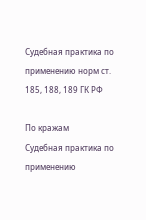Судебная практика по применению норм ст. 185, 188, 189 ГК РФ

По кражам
Судебная практика по применению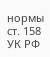нормы ст. 158 УК РФ